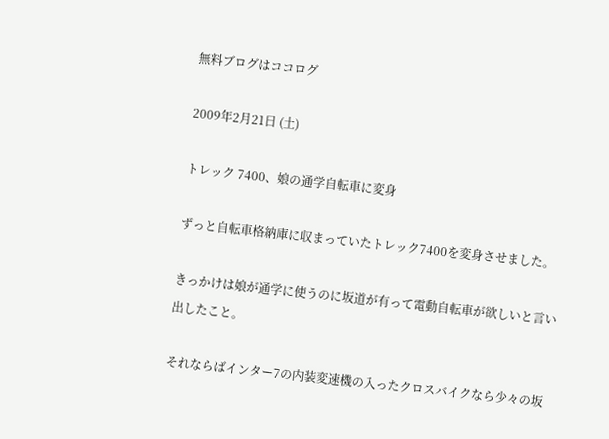無料ブログはココログ

2009年2月21日 (土)

トレック 7400、娘の通学自転車に変身

ずっと自転車格納庫に収まっていたトレック7400を変身させました。

きっかけは娘が通学に使うのに坂道が有って電動自転車が欲しいと言い出したこと。

それならばインター7の内装変速機の入ったクロスバイクなら少々の坂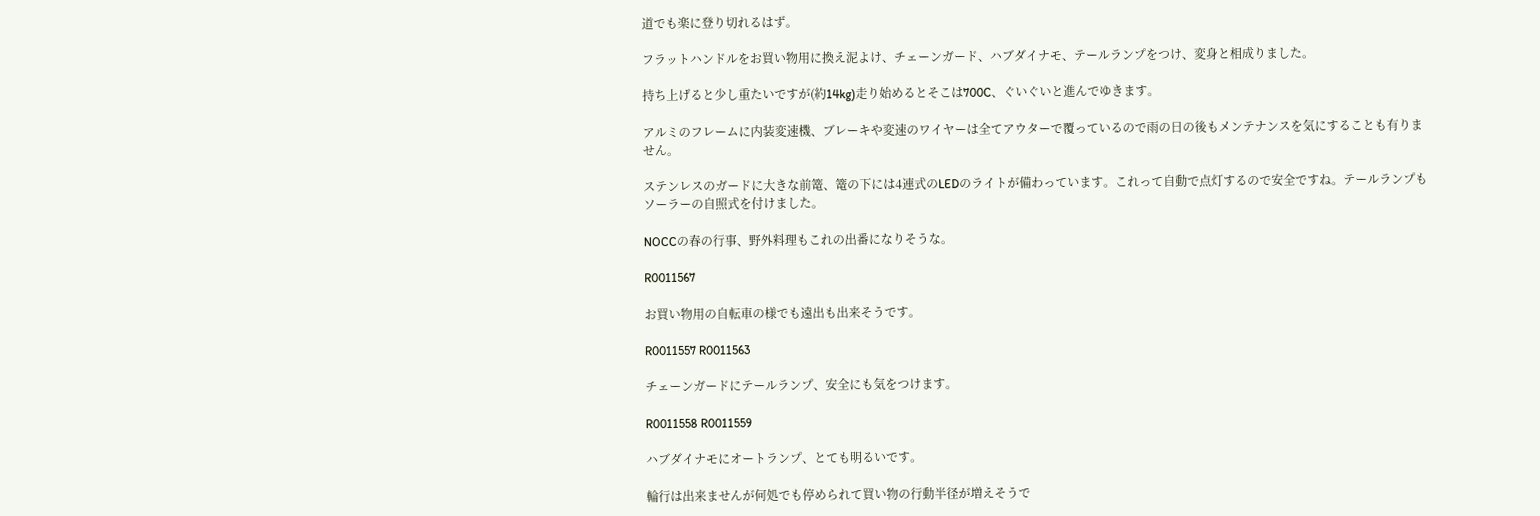道でも楽に登り切れるはず。

フラットハンドルをお買い物用に換え泥よけ、チェーンガード、ハブダイナモ、テールランプをつけ、変身と相成りました。

持ち上げると少し重たいですが(約14kg)走り始めるとそこは700C、ぐいぐいと進んでゆきます。

アルミのフレームに内装変速機、ブレーキや変速のワイヤーは全てアウターで覆っているので雨の日の後もメンテナンスを気にすることも有りません。

ステンレスのガードに大きな前篭、篭の下には4連式のLEDのライトが備わっています。これって自動で点灯するので安全ですね。テールランプもソーラーの自照式を付けました。

NOCCの春の行事、野外料理もこれの出番になりそうな。

R0011567

お買い物用の自転車の様でも遠出も出来そうです。

R0011557 R0011563

チェーンガードにテールランプ、安全にも気をつけます。

R0011558 R0011559

ハブダイナモにオートランプ、とても明るいです。

輪行は出来ませんが何処でも停められて買い物の行動半径が増えそうで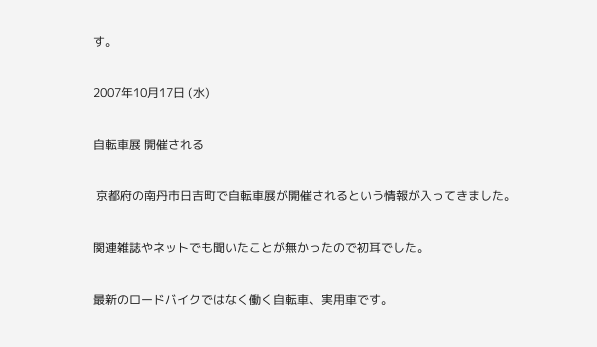す。

2007年10月17日 (水)

自転車展 開催される

 京都府の南丹市日吉町で自転車展が開催されるという情報が入ってきました。

関連雑誌やネットでも聞いたことが無かったので初耳でした。

最新のロードバイクではなく働く自転車、実用車です。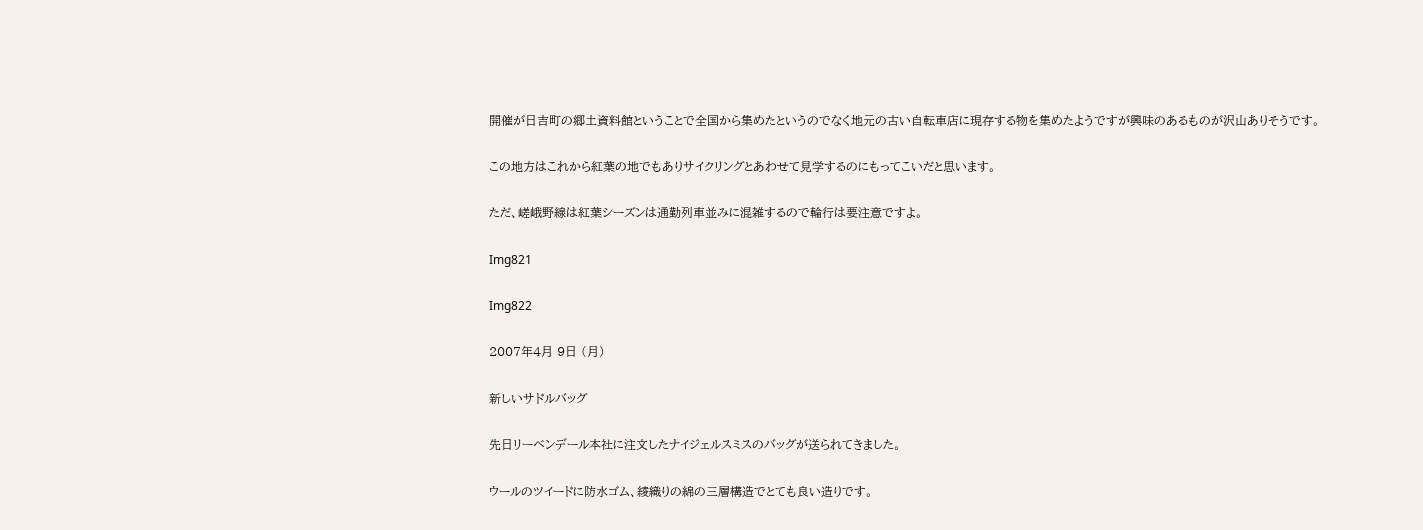開催が日吉町の郷土資料館ということで全国から集めたというのでなく地元の古い自転車店に現存する物を集めたようですが興味のあるものが沢山ありそうです。

この地方はこれから紅葉の地でもありサイクリングとあわせて見学するのにもってこいだと思います。

ただ、嵯峨野線は紅葉シーズンは通勤列車並みに混雑するので輪行は要注意ですよ。

Img821

Img822

2007年4月 9日 (月)

新しいサドルバッグ

先日リーベンデール本社に注文したナイジェルスミスのバッグが送られてきました。

ウールのツイードに防水ゴム、綾織りの綿の三層構造でとても良い造りです。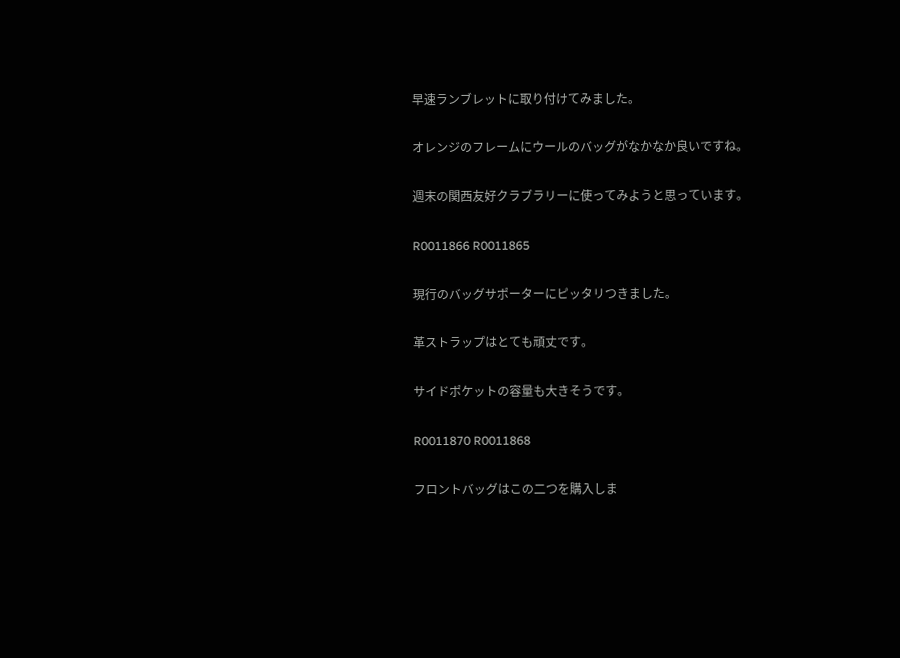早速ランブレットに取り付けてみました。

オレンジのフレームにウールのバッグがなかなか良いですね。

週末の関西友好クラブラリーに使ってみようと思っています。

R0011866 R0011865

現行のバッグサポーターにピッタリつきました。

革ストラップはとても頑丈です。

サイドポケットの容量も大きそうです。

R0011870 R0011868

フロントバッグはこの二つを購入しま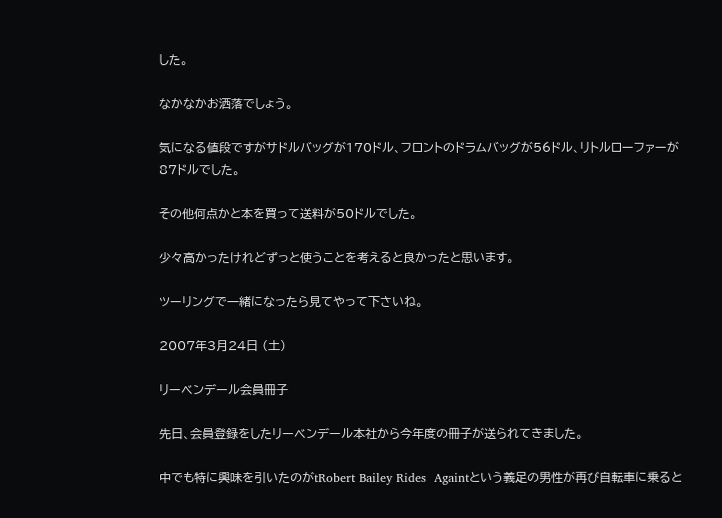した。

なかなかお洒落でしょう。

気になる値段ですがサドルバッグが170ドル、フロントのドラムバッグが56ドル、リトルローファーが87ドルでした。

その他何点かと本を買って送料が50ドルでした。

少々高かったけれどずっと使うことを考えると良かったと思います。

ツーリングで一緒になったら見てやって下さいね。

2007年3月24日 (土)

リーベンデール会員冊子

先日、会員登録をしたリーベンデール本社から今年度の冊子が送られてきました。

中でも特に興味を引いたのがtRobert Bailey Rides  Againtという義足の男性が再び自転車に乗ると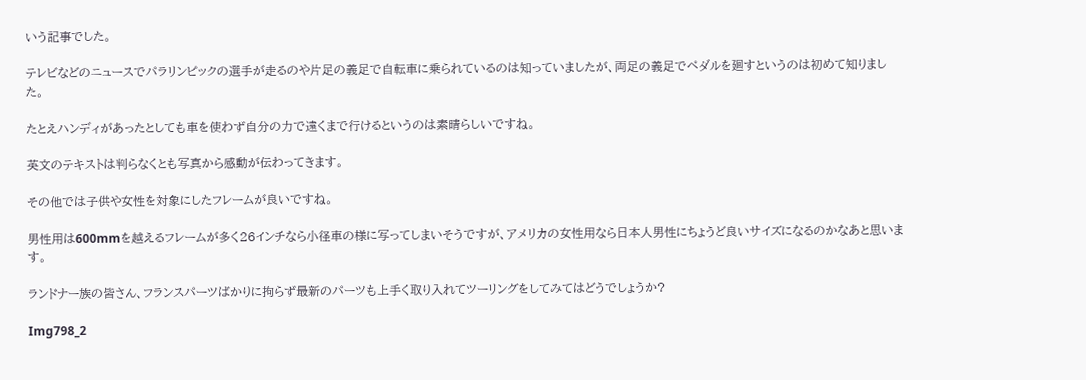いう記事でした。

テレビなどのニュースでパラリンピックの選手が走るのや片足の義足で自転車に乗られているのは知っていましたが、両足の義足でペダルを廻すというのは初めて知りました。

たとえハンディがあったとしても車を使わず自分の力で遠くまで行けるというのは素晴らしいですね。

英文のテキストは判らなくとも写真から感動が伝わってきます。

その他では子供や女性を対象にしたフレームが良いですね。

男性用は600mmを越えるフレームが多く26インチなら小径車の様に写ってしまいそうですが、アメリカの女性用なら日本人男性にちょうど良いサイズになるのかなあと思います。

ランドナー族の皆さん、フランスパーツばかりに拘らず最新のパーツも上手く取り入れてツーリングをしてみてはどうでしょうか?

Img798_2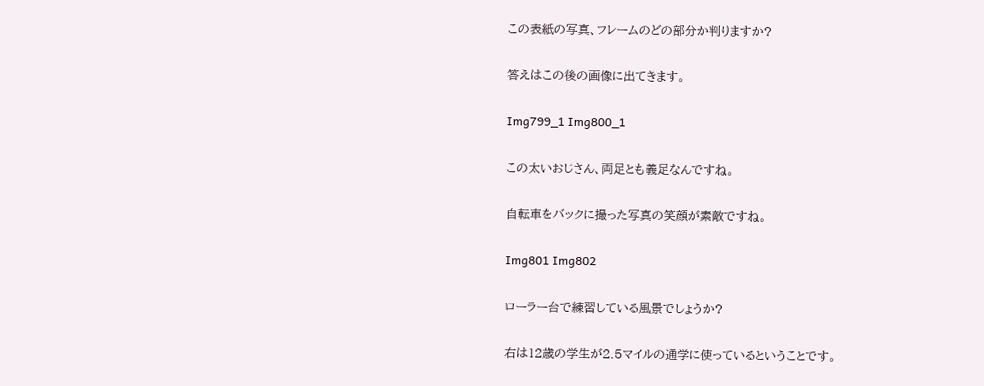この表紙の写真、フレームのどの部分か判りますか?

答えはこの後の画像に出てきます。

Img799_1 Img800_1

この太いおじさん、両足とも義足なんですね。

自転車をバックに撮った写真の笑顔が素敵ですね。

Img801 Img802

ローラー台で練習している風景でしょうか?

右は12歳の学生が2.5マイルの通学に使っているということです。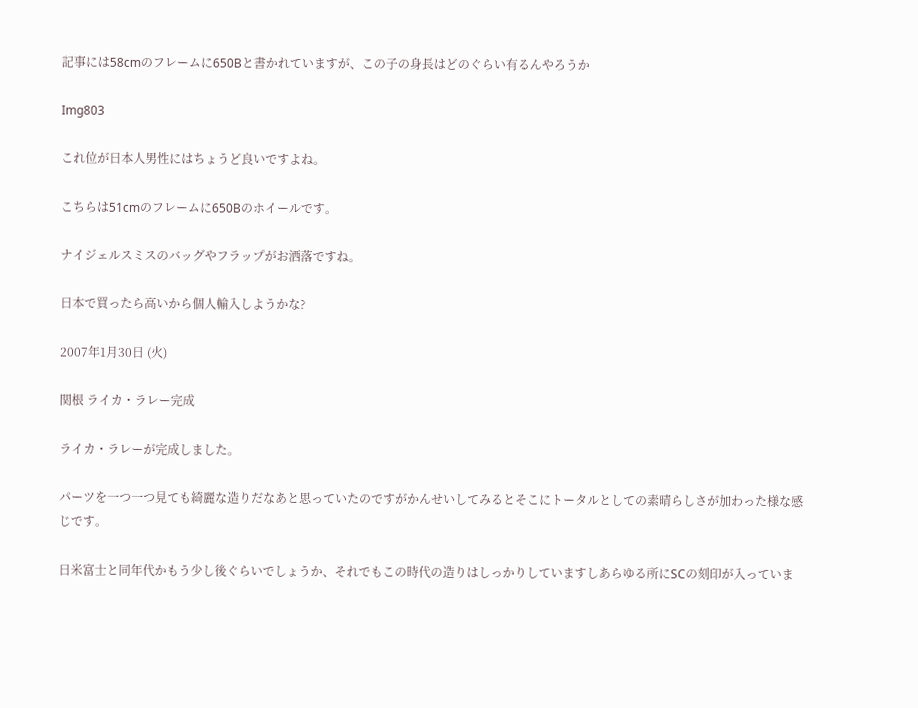記事には58cmのフレームに650Bと書かれていますが、この子の身長はどのぐらい有るんやろうか

Img803

これ位が日本人男性にはちょうど良いですよね。

こちらは51cmのフレームに650Bのホイールです。

ナイジェルスミスのバッグやフラップがお洒落ですね。

日本で買ったら高いから個人輸入しようかな?

2007年1月30日 (火)

関根 ライカ・ラレー完成

ライカ・ラレーが完成しました。

パーツを一つ一つ見ても綺麗な造りだなあと思っていたのですがかんせいしてみるとそこにトータルとしての素晴らしさが加わった様な感じです。

日米富士と同年代かもう少し後ぐらいでしょうか、それでもこの時代の造りはしっかりしていますしあらゆる所にSCの刻印が入っていま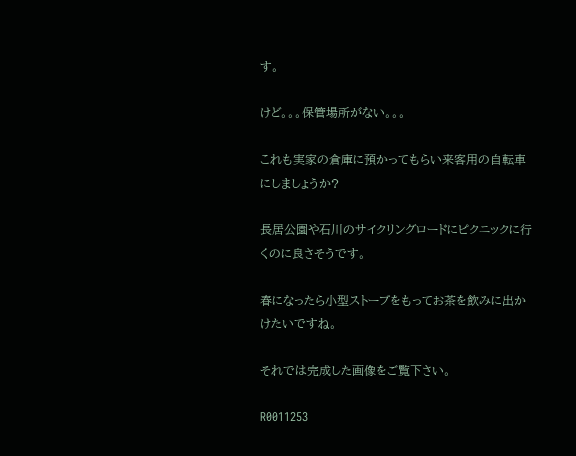す。

けど。。。保管場所がない。。。

これも実家の倉庫に預かってもらい来客用の自転車にしましょうか?

長居公園や石川のサイクリングロードにピクニックに行くのに良さそうです。

春になったら小型ストーブをもってお茶を飲みに出かけたいですね。

それでは完成した画像をご覧下さい。

R0011253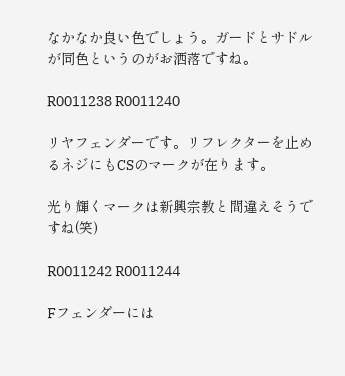なかなか良い色でしょう。ガードとサドルが同色というのがお洒落ですね。

R0011238 R0011240

リヤフェンダーです。リフレクターを止めるネジにもCSのマークが在ります。

光り輝くマークは新興宗教と間違えそうですね(笑)

R0011242 R0011244

Fフェンダーには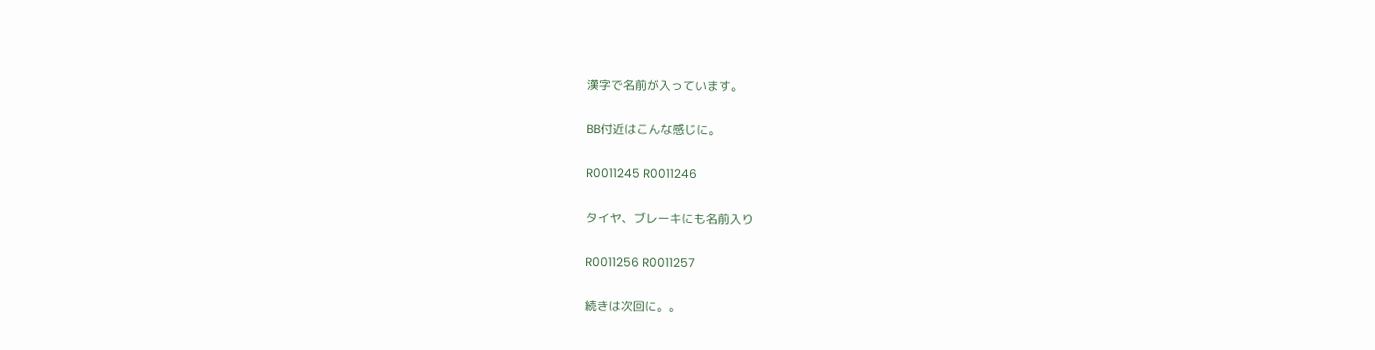漢字で名前が入っています。

BB付近はこんな感じに。

R0011245 R0011246

タイヤ、ブレーキにも名前入り

R0011256 R0011257

続きは次回に。。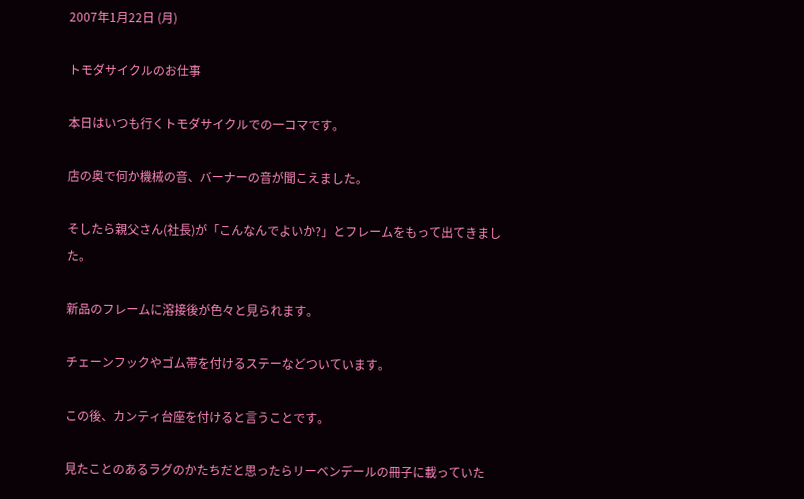2007年1月22日 (月)

トモダサイクルのお仕事

本日はいつも行くトモダサイクルでの一コマです。

店の奥で何か機械の音、バーナーの音が聞こえました。

そしたら親父さん(社長)が「こんなんでよいか?」とフレームをもって出てきました。

新品のフレームに溶接後が色々と見られます。

チェーンフックやゴム帯を付けるステーなどついています。

この後、カンティ台座を付けると言うことです。

見たことのあるラグのかたちだと思ったらリーベンデールの冊子に載っていた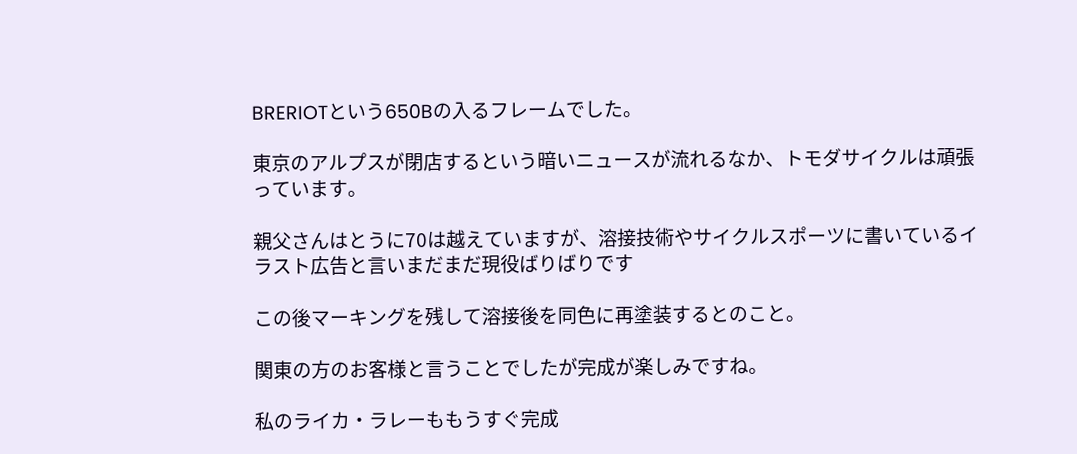BRERIOTという650Bの入るフレームでした。

東京のアルプスが閉店するという暗いニュースが流れるなか、トモダサイクルは頑張っています。

親父さんはとうに70は越えていますが、溶接技術やサイクルスポーツに書いているイラスト広告と言いまだまだ現役ばりばりです

この後マーキングを残して溶接後を同色に再塗装するとのこと。

関東の方のお客様と言うことでしたが完成が楽しみですね。

私のライカ・ラレーももうすぐ完成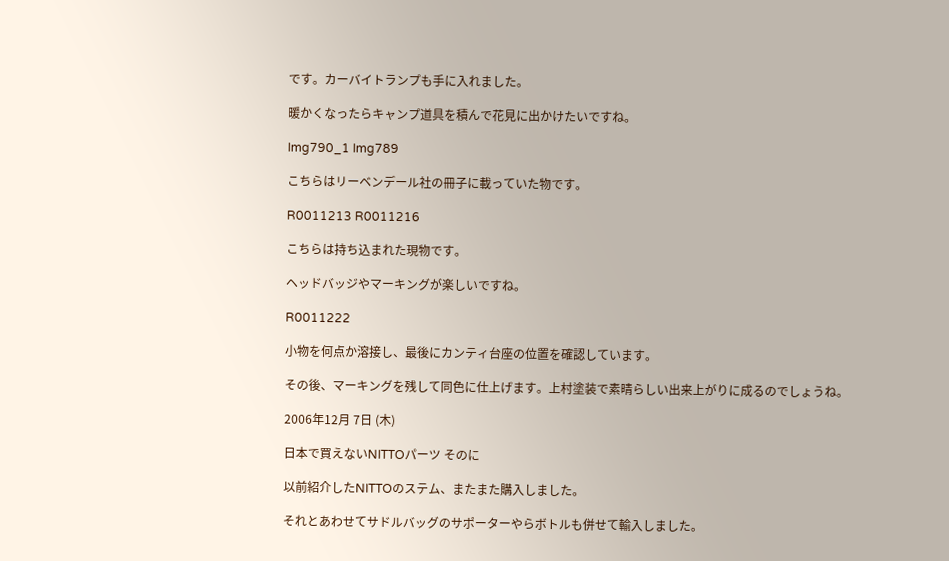です。カーバイトランプも手に入れました。

暖かくなったらキャンプ道具を積んで花見に出かけたいですね。

Img790_1 Img789

こちらはリーベンデール社の冊子に載っていた物です。

R0011213 R0011216

こちらは持ち込まれた現物です。

ヘッドバッジやマーキングが楽しいですね。

R0011222

小物を何点か溶接し、最後にカンティ台座の位置を確認しています。

その後、マーキングを残して同色に仕上げます。上村塗装で素晴らしい出来上がりに成るのでしょうね。

2006年12月 7日 (木)

日本で買えないNITTOパーツ そのに

以前紹介したNITTOのステム、またまた購入しました。

それとあわせてサドルバッグのサポーターやらボトルも併せて輸入しました。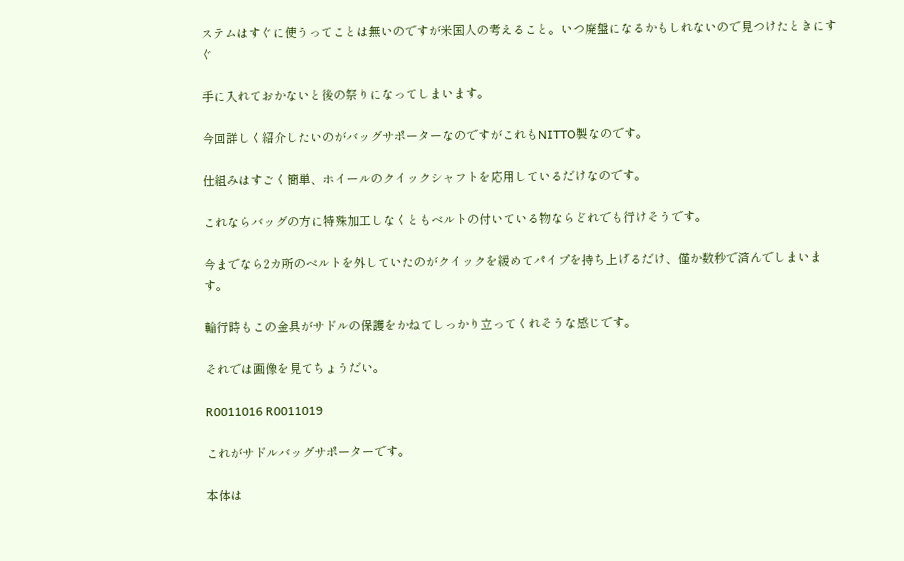ステムはすぐに使うってことは無いのですが米国人の考えること。いつ廃盤になるかもしれないので見つけたときにすぐ

手に入れておかないと後の祭りになってしまいます。

今回詳しく紹介したいのがバッグサポーターなのですがこれもNITTO製なのです。

仕組みはすごく簡単、ホイールのクイックシャフトを応用しているだけなのです。

これならバッグの方に特殊加工しなくともベルトの付いている物ならどれでも行けそうです。

今までなら2カ所のベルトを外していたのがクイックを緩めてパイプを持ち上げるだけ、僅か数秒で済んでしまいます。

輪行時もこの金具がサドルの保護をかねてしっかり立ってくれそうな感じです。

それでは画像を見てちょうだい。

R0011016 R0011019

これがサドルバッグサポーターです。

本体は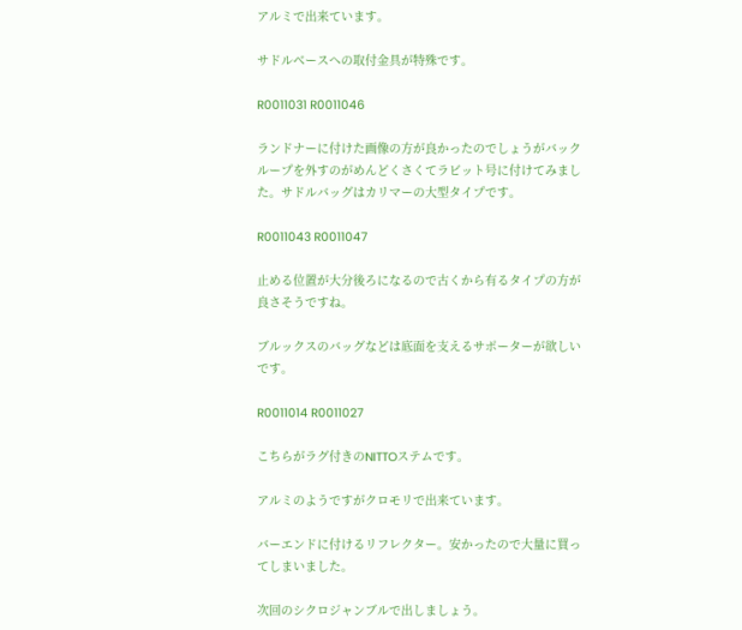アルミで出来ています。

サドルベースへの取付金具が特殊です。

R0011031 R0011046

ランドナーに付けた画像の方が良かったのでしょうがバックループを外すのがめんどくさくてラビット号に付けてみました。サドルバッグはカリマーの大型タイプです。

R0011043 R0011047

止める位置が大分後ろになるので古くから有るタイプの方が良さそうですね。

ブルックスのバッグなどは底面を支えるサポーターが欲しいです。

R0011014 R0011027

こちらがラグ付きのNITTOステムです。

アルミのようですがクロモリで出来ています。

バーエンドに付けるリフレクター。安かったので大量に買ってしまいました。

次回のシクロジャンブルで出しましょう。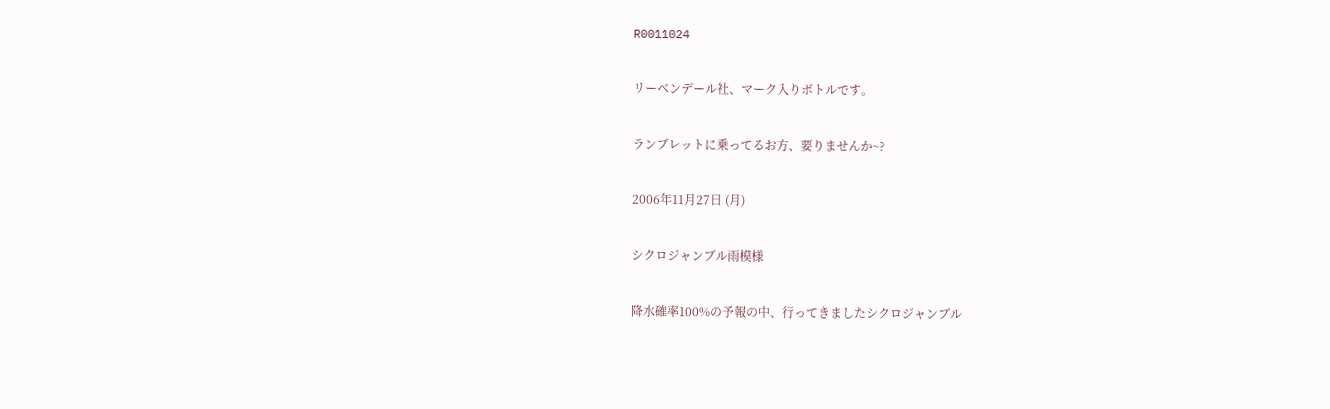R0011024

リーベンデール社、マーク入りボトルです。

ランブレットに乗ってるお方、要りませんか~?

2006年11月27日 (月)

シクロジャンブル雨模様

降水確率100%の予報の中、行ってきましたシクロジャンブル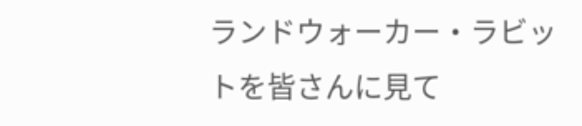ランドウォーカー・ラビットを皆さんに見て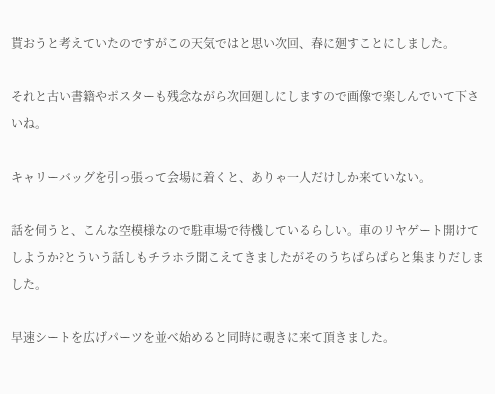貰おうと考えていたのですがこの天気ではと思い次回、春に廻すことにしました。

それと古い書籍やポスターも残念ながら次回廻しにしますので画像で楽しんでいて下さいね。

キャリーバッグを引っ張って会場に着くと、ありゃ一人だけしか来ていない。

話を伺うと、こんな空模様なので駐車場で待機しているらしい。車のリヤゲート開けてしようか?とういう話しもチラホラ聞こえてきましたがそのうちぱらぱらと集まりだしました。

早速シートを広げパーツを並べ始めると同時に覗きに来て頂きました。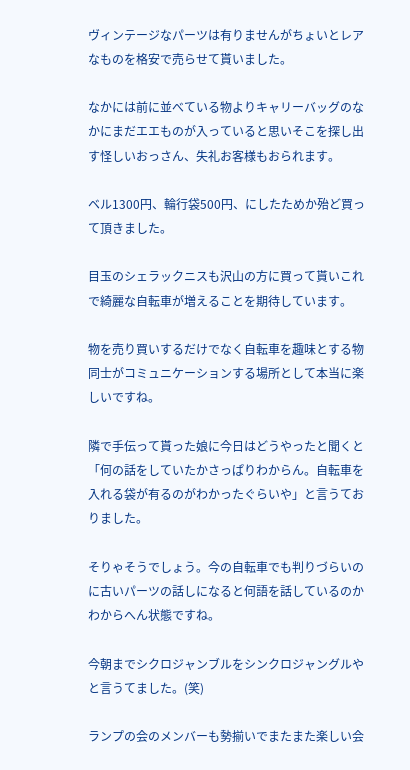ヴィンテージなパーツは有りませんがちょいとレアなものを格安で売らせて貰いました。

なかには前に並べている物よりキャリーバッグのなかにまだエエものが入っていると思いそこを探し出す怪しいおっさん、失礼お客様もおられます。

ベル1300円、輪行袋500円、にしたためか殆ど買って頂きました。

目玉のシェラックニスも沢山の方に買って貰いこれで綺麗な自転車が増えることを期待しています。

物を売り買いするだけでなく自転車を趣味とする物同士がコミュニケーションする場所として本当に楽しいですね。

隣で手伝って貰った娘に今日はどうやったと聞くと「何の話をしていたかさっぱりわからん。自転車を入れる袋が有るのがわかったぐらいや」と言うておりました。

そりゃそうでしょう。今の自転車でも判りづらいのに古いパーツの話しになると何語を話しているのかわからへん状態ですね。

今朝までシクロジャンブルをシンクロジャングルやと言うてました。(笑)

ランプの会のメンバーも勢揃いでまたまた楽しい会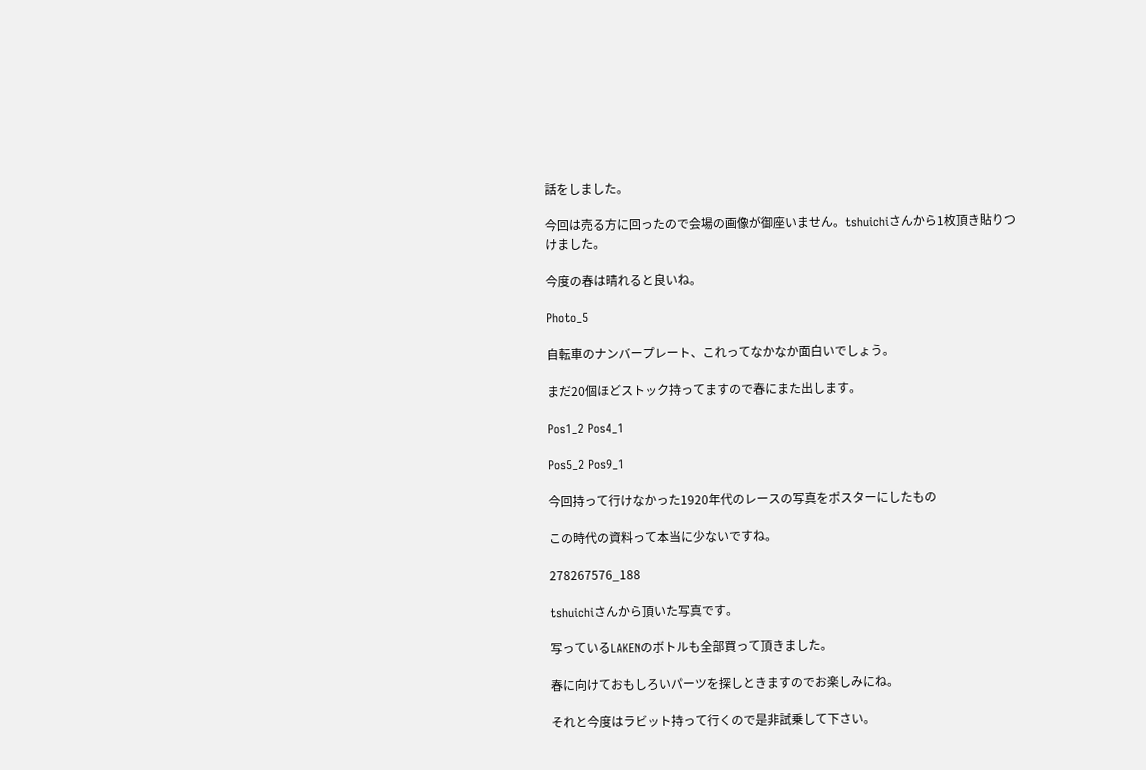話をしました。

今回は売る方に回ったので会場の画像が御座いません。tshuichiさんから1枚頂き貼りつけました。

今度の春は晴れると良いね。

Photo_5

自転車のナンバープレート、これってなかなか面白いでしょう。

まだ20個ほどストック持ってますので春にまた出します。

Pos1_2 Pos4_1

Pos5_2 Pos9_1

今回持って行けなかった1920年代のレースの写真をポスターにしたもの

この時代の資料って本当に少ないですね。

278267576_188

tshuichiさんから頂いた写真です。

写っているLAKENのボトルも全部買って頂きました。

春に向けておもしろいパーツを探しときますのでお楽しみにね。

それと今度はラビット持って行くので是非試乗して下さい。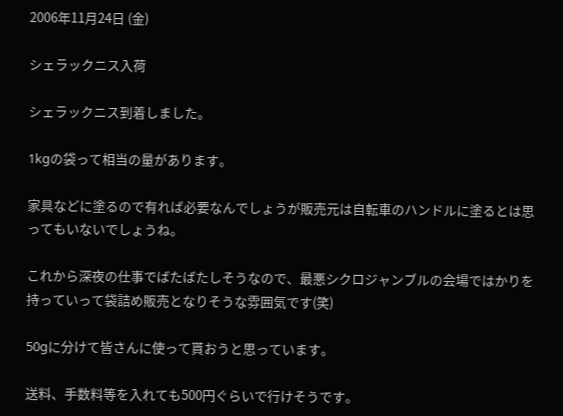2006年11月24日 (金)

シェラックニス入荷

シェラックニス到着しました。

1kgの袋って相当の量があります。

家具などに塗るので有れば必要なんでしょうが販売元は自転車のハンドルに塗るとは思ってもいないでしょうね。

これから深夜の仕事でばたばたしそうなので、最悪シクロジャンブルの会場ではかりを持っていって袋詰め販売となりそうな雰囲気です(笑)

50gに分けて皆さんに使って貰おうと思っています。

送料、手数料等を入れても500円ぐらいで行けそうです。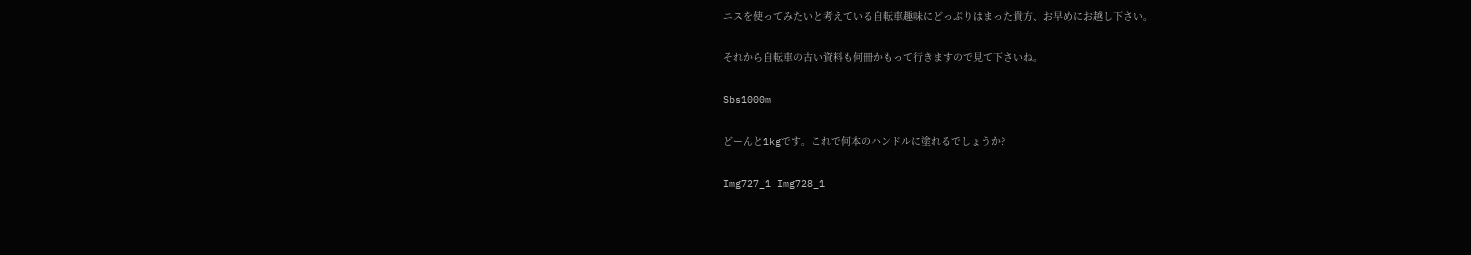ニスを使ってみたいと考えている自転車趣味にどっぷりはまった貴方、お早めにお越し下さい。

それから自転車の古い資料も何冊かもって行きますので見て下さいね。

Sbs1000m

どーんと1kgです。これで何本のハンドルに塗れるでしょうか?

Img727_1 Img728_1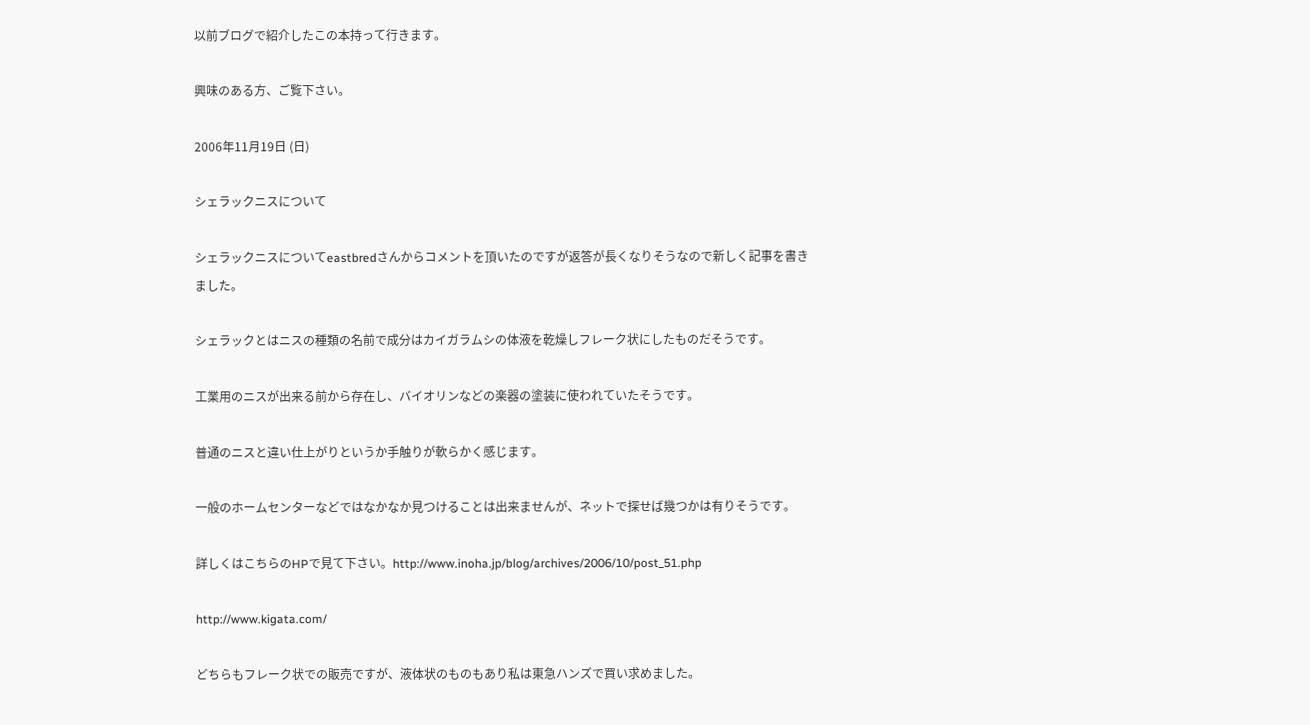以前ブログで紹介したこの本持って行きます。

興味のある方、ご覧下さい。

2006年11月19日 (日)

シェラックニスについて

シェラックニスについてeastbredさんからコメントを頂いたのですが返答が長くなりそうなので新しく記事を書きました。

シェラックとはニスの種類の名前で成分はカイガラムシの体液を乾燥しフレーク状にしたものだそうです。

工業用のニスが出来る前から存在し、バイオリンなどの楽器の塗装に使われていたそうです。

普通のニスと違い仕上がりというか手触りが軟らかく感じます。

一般のホームセンターなどではなかなか見つけることは出来ませんが、ネットで探せば幾つかは有りそうです。

詳しくはこちらのHPで見て下さい。http://www.inoha.jp/blog/archives/2006/10/post_51.php

http://www.kigata.com/

どちらもフレーク状での販売ですが、液体状のものもあり私は東急ハンズで買い求めました。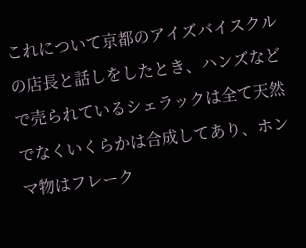これについて京都のアイズバイスクルの店長と話しをしたとき、ハンズなどで売られているシェラックは全て天然でなくいくらかは合成してあり、ホンマ物はフレーク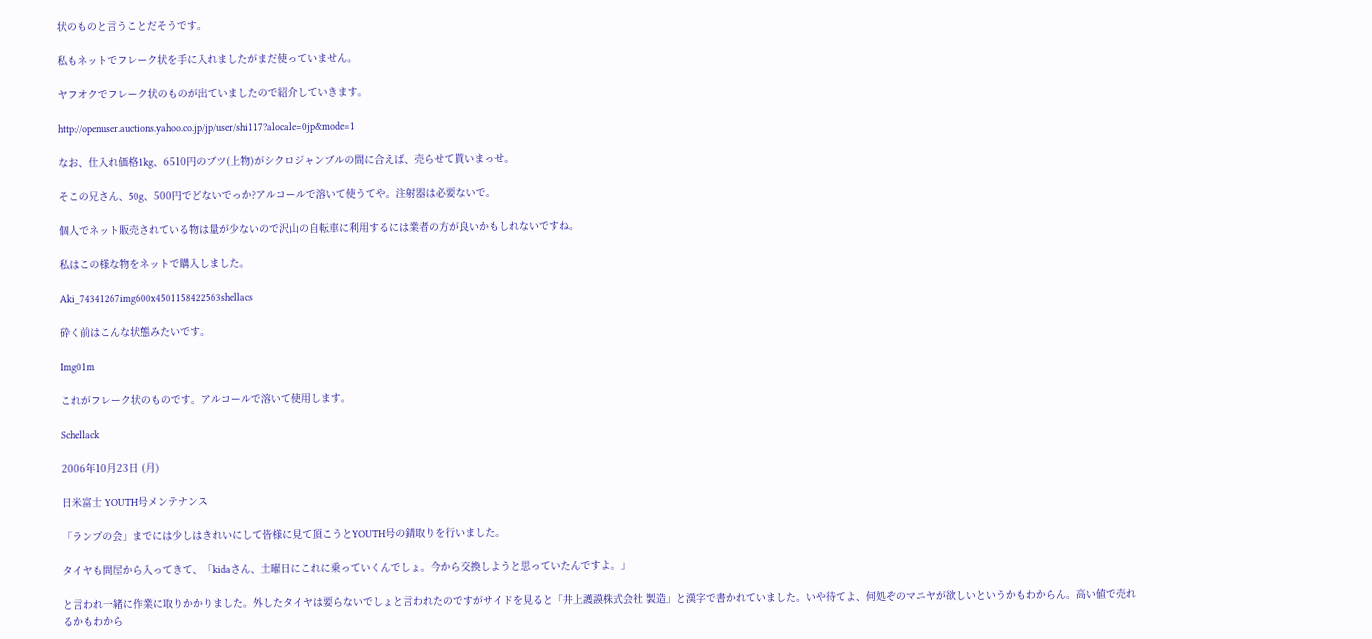状のものと言うことだそうです。

私もネットでフレーク状を手に入れましたがまだ使っていません。

ヤフオクでフレーク状のものが出ていましたので紹介していきます。

http://openuser.auctions.yahoo.co.jp/jp/user/shi117?alocale=0jp&mode=1

なお、仕入れ価格1kg、6510円のブツ(上物)がシクロジャンブルの間に合えば、売らせて貰いまっせ。

そこの兄さん、50g、500円でどないでっか?アルコールで溶いて使うてや。注射器は必要ないで。

個人でネット販売されている物は量が少ないので沢山の自転車に利用するには業者の方が良いかもしれないですね。

私はこの様な物をネットで購入しました。

Aki_74341267img600x4501158422563shellacs

砕く前はこんな状態みたいです。

Img01m

これがフレーク状のものです。アルコールで溶いて使用します。

Schellack

2006年10月23日 (月)

日米富士 YOUTH号メンテナンス

「ランプの会」までには少しはきれいにして皆様に見て頂こうとYOUTH号の錆取りを行いました。

タイヤも問屋から入ってきて、「kidaさん、土曜日にこれに乗っていくんでしょ。今から交換しようと思っていたんですよ。」

と言われ一緒に作業に取りかかりました。外したタイヤは要らないでしょと言われたのですがサイドを見ると「井上護謨株式会社 製造」と漢字で書かれていました。いや待てよ、何処ぞのマニヤが欲しいというかもわからん。高い値で売れるかもわから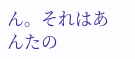ん。それはあんたの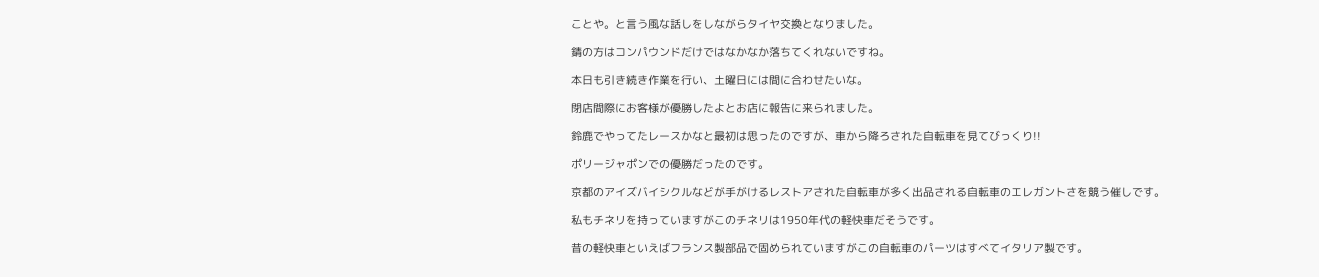ことや。と言う風な話しをしながらタイヤ交換となりました。

錆の方はコンパウンドだけではなかなか落ちてくれないですね。

本日も引き続き作業を行い、土曜日には間に合わせたいな。

閉店間際にお客様が優勝したよとお店に報告に来られました。

鈴鹿でやってたレースかなと最初は思ったのですが、車から降ろされた自転車を見てびっくり!!

ポリージャポンでの優勝だったのです。

京都のアイズバイシクルなどが手がけるレストアされた自転車が多く出品される自転車のエレガントさを競う催しです。

私もチネリを持っていますがこのチネリは1950年代の軽快車だそうです。

昔の軽快車といえばフランス製部品で固められていますがこの自転車のパーツはすべてイタリア製です。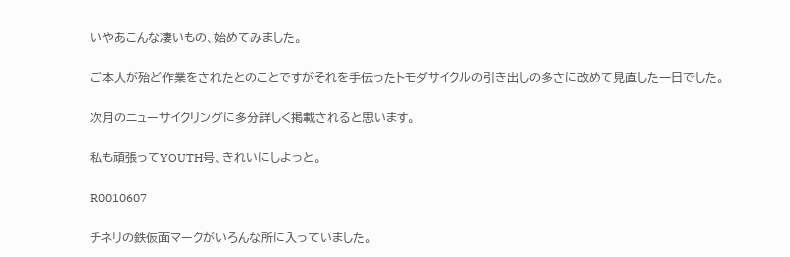いやあこんな凄いもの、始めてみました。

ご本人が殆ど作業をされたとのことですがそれを手伝ったトモダサイクルの引き出しの多さに改めて見直した一日でした。

次月のニューサイクリングに多分詳しく掲載されると思います。

私も頑張ってYOUTH号、きれいにしよっと。

R0010607

チネリの鉄仮面マークがいろんな所に入っていました。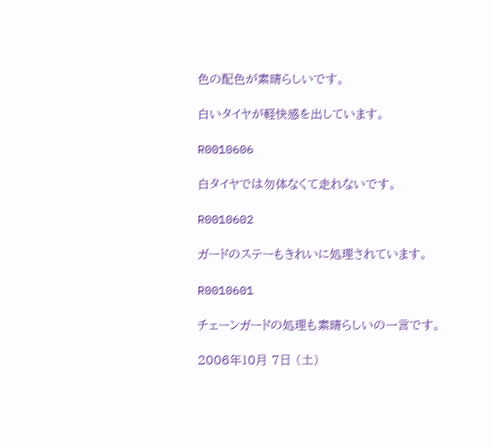色の配色が素晴らしいです。

白いタイヤが軽快感を出しています。

R0010606

白タイヤでは勿体なくて走れないです。

R0010602

ガードのステーもきれいに処理されています。

R0010601

チェーンガードの処理も素晴らしいの一言です。

2006年10月 7日 (土)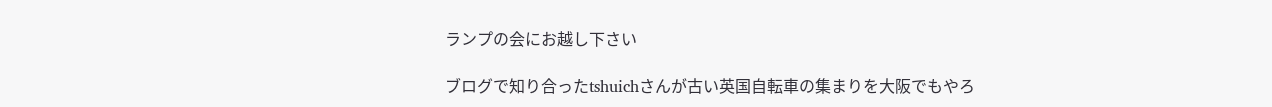ランプの会にお越し下さい

ブログで知り合ったtshuichさんが古い英国自転車の集まりを大阪でもやろ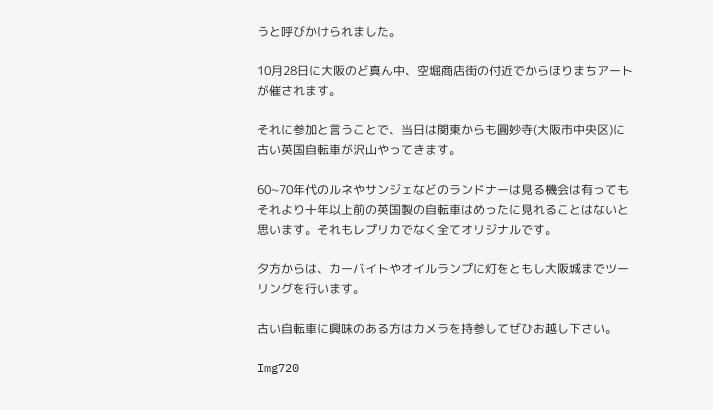うと呼びかけられました。

10月28日に大阪のど真ん中、空堀商店街の付近でからほりまちアートが催されます。

それに参加と言うことで、当日は関東からも圓妙寺(大阪市中央区)に古い英国自転車が沢山やってきます。

60~70年代のルネやサンジェなどのランドナーは見る機会は有ってもそれより十年以上前の英国製の自転車はめったに見れることはないと思います。それもレプリカでなく全てオリジナルです。

夕方からは、カーバイトやオイルランプに灯をともし大阪城までツーリングを行います。

古い自転車に興味のある方はカメラを持参してぜひお越し下さい。

Img720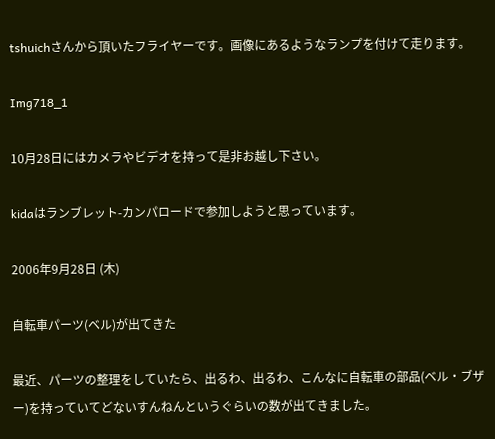tshuichさんから頂いたフライヤーです。画像にあるようなランプを付けて走ります。

Img718_1

10月28日にはカメラやビデオを持って是非お越し下さい。

kidaはランブレット-カンパロードで参加しようと思っています。

2006年9月28日 (木)

自転車パーツ(ベル)が出てきた

最近、パーツの整理をしていたら、出るわ、出るわ、こんなに自転車の部品(ベル・ブザー)を持っていてどないすんねんというぐらいの数が出てきました。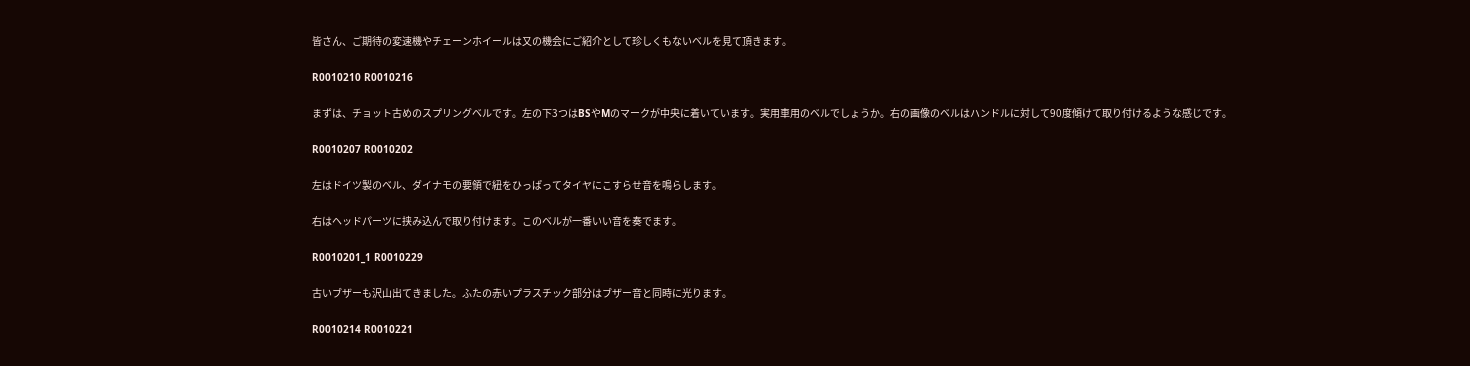皆さん、ご期待の変速機やチェーンホイールは又の機会にご紹介として珍しくもないベルを見て頂きます。

R0010210 R0010216

まずは、チョット古めのスプリングベルです。左の下3つはBSやMのマークが中央に着いています。実用車用のベルでしょうか。右の画像のベルはハンドルに対して90度傾けて取り付けるような感じです。

R0010207 R0010202

左はドイツ製のベル、ダイナモの要領で紐をひっぱってタイヤにこすらせ音を鳴らします。

右はヘッドパーツに挟み込んで取り付けます。このベルが一番いい音を奏でます。

R0010201_1 R0010229

古いブザーも沢山出てきました。ふたの赤いプラスチック部分はブザー音と同時に光ります。

R0010214 R0010221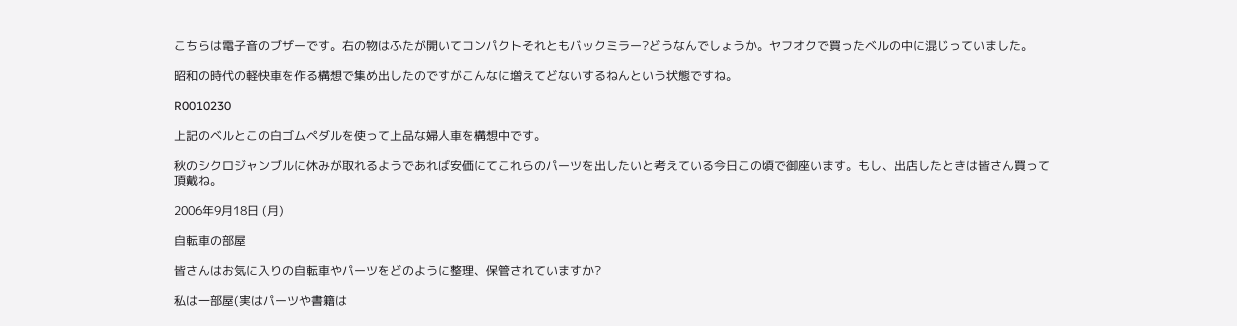こちらは電子音のブザーです。右の物はふたが開いてコンパクトそれともバックミラー?どうなんでしょうか。ヤフオクで買ったベルの中に混じっていました。

昭和の時代の軽快車を作る構想で集め出したのですがこんなに増えてどないするねんという状態ですね。

R0010230

上記のベルとこの白ゴムペダルを使って上品な婦人車を構想中です。

秋のシクロジャンブルに休みが取れるようであれば安価にてこれらのパーツを出したいと考えている今日この頃で御座います。もし、出店したときは皆さん買って頂戴ね。

2006年9月18日 (月)

自転車の部屋

皆さんはお気に入りの自転車やパーツをどのように整理、保管されていますか?

私は一部屋(実はパーツや書籍は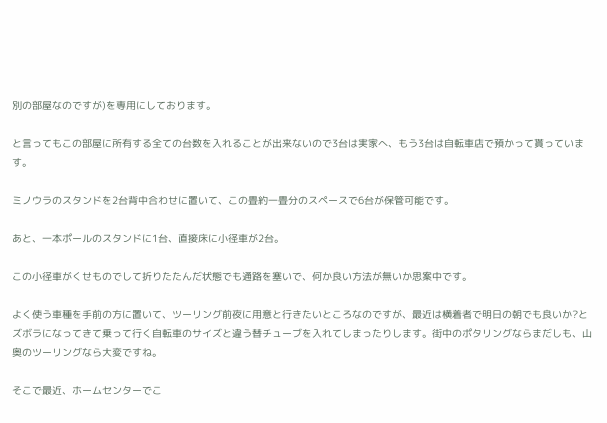別の部屋なのですが)を専用にしております。

と言ってもこの部屋に所有する全ての台数を入れることが出来ないので3台は実家へ、もう3台は自転車店で預かって貰っています。

ミノウラのスタンドを2台背中合わせに置いて、この畳約一畳分のスペースで6台が保管可能です。

あと、一本ポールのスタンドに1台、直接床に小径車が2台。

この小径車がくせものでして折りたたんだ状態でも通路を塞いで、何か良い方法が無いか思案中です。

よく使う車種を手前の方に置いて、ツーリング前夜に用意と行きたいところなのですが、最近は横着者で明日の朝でも良いか?とズボラになってきて乗って行く自転車のサイズと違う替チューブを入れてしまったりします。街中のポタリングならまだしも、山奥のツーリングなら大変ですね。

そこで最近、ホームセンターでこ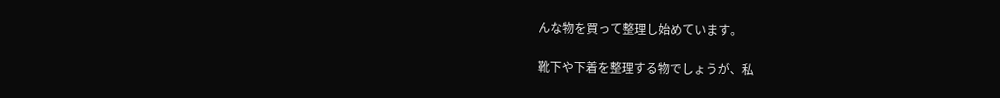んな物を買って整理し始めています。

靴下や下着を整理する物でしょうが、私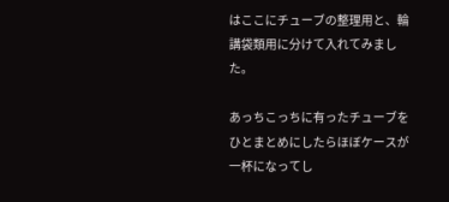はここにチューブの整理用と、輪講袋類用に分けて入れてみました。

あっちこっちに有ったチューブをひとまとめにしたらほぼケースが一杯になってし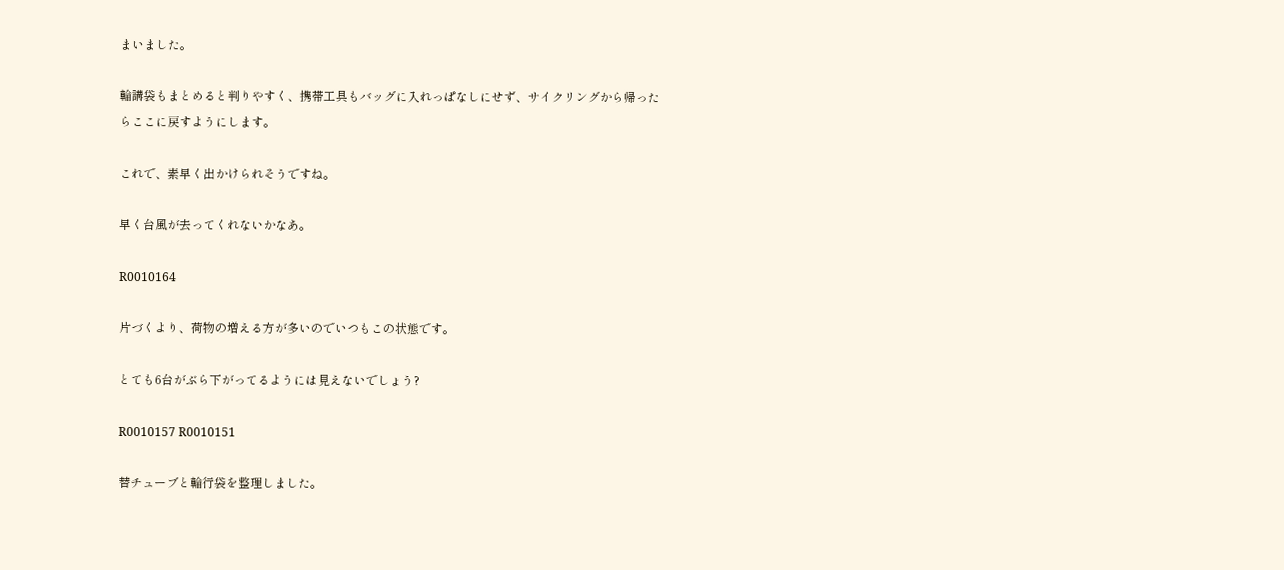まいました。

輪講袋もまとめると判りやすく、携帯工具もバッグに入れっぱなしにせず、サイクリングから帰ったらここに戻すようにします。

これで、素早く出かけられそうですね。

早く台風が去ってくれないかなあ。

R0010164

片づくより、荷物の増える方が多いのでいつもこの状態です。

とても6台がぶら下がってるようには見えないでしょう?

R0010157 R0010151

替チューブと輪行袋を整理しました。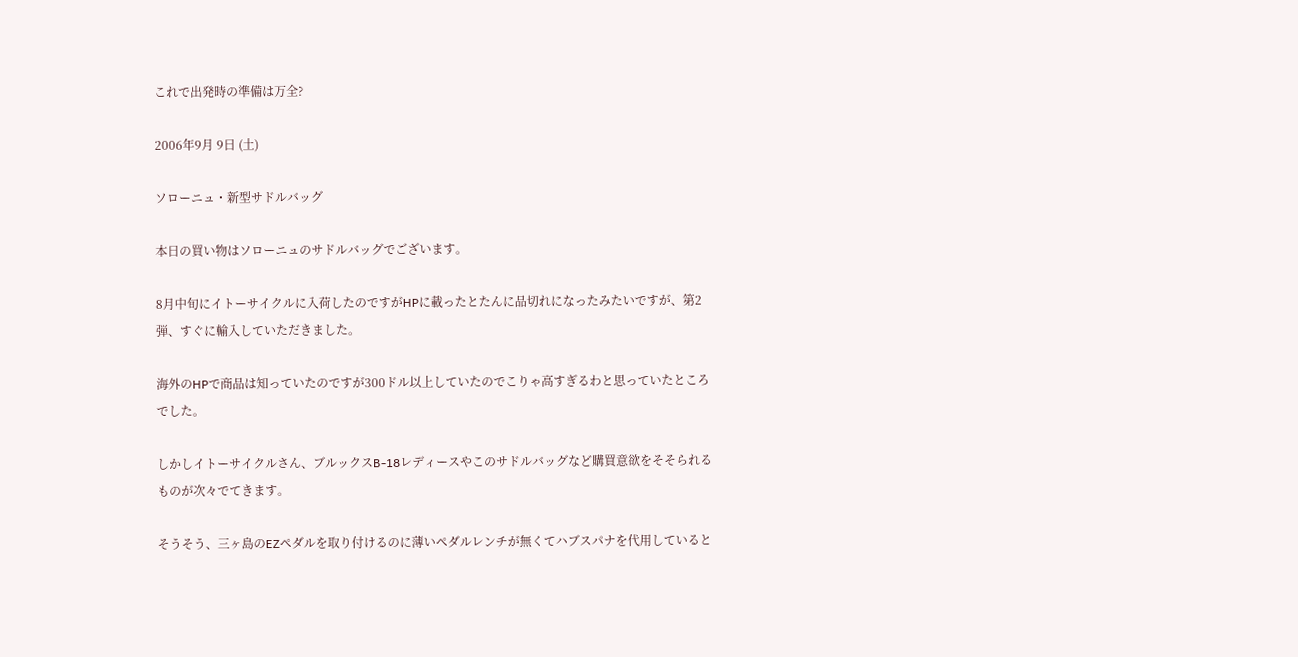これで出発時の準備は万全?

2006年9月 9日 (土)

ソローニュ・新型サドルバッグ

本日の買い物はソローニュのサドルバッグでございます。

8月中旬にイトーサイクルに入荷したのですがHPに載ったとたんに品切れになったみたいですが、第2弾、すぐに輸入していただきました。

海外のHPで商品は知っていたのですが300ドル以上していたのでこりゃ高すぎるわと思っていたところでした。

しかしイトーサイクルさん、ブルックスB-18レディースやこのサドルバッグなど購買意欲をそそられるものが次々でてきます。

そうそう、三ヶ島のEZペダルを取り付けるのに薄いペダルレンチが無くてハブスパナを代用していると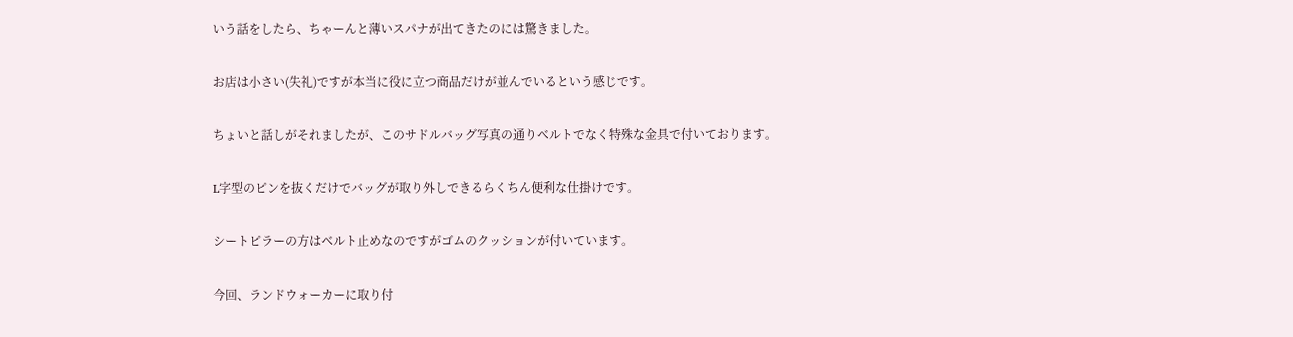いう話をしたら、ちゃーんと薄いスパナが出てきたのには驚きました。

お店は小さい(失礼)ですが本当に役に立つ商品だけが並んでいるという感じです。

ちょいと話しがそれましたが、このサドルバッグ写真の通りベルトでなく特殊な金具で付いております。

L字型のピンを抜くだけでバッグが取り外しできるらくちん便利な仕掛けです。

シートピラーの方はベルト止めなのですがゴムのクッションが付いています。

今回、ランドウォーカーに取り付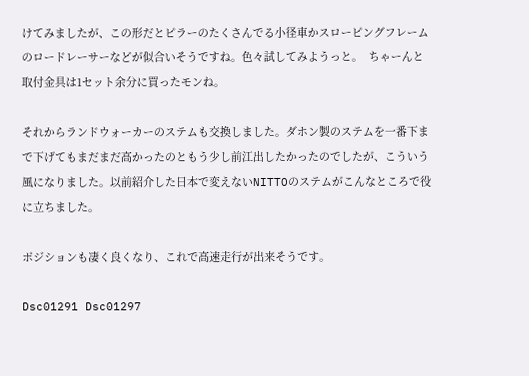けてみましたが、この形だとピラーのたくさんでる小径車かスローピングフレームのロードレーサーなどが似合いそうですね。色々試してみようっと。  ちゃーんと取付金具は1セット余分に買ったモンね。

それからランドウォーカーのステムも交換しました。ダホン製のステムを一番下まで下げてもまだまだ高かったのともう少し前江出したかったのでしたが、こういう風になりました。以前紹介した日本で変えないNITTOのステムがこんなところで役に立ちました。

ポジションも凄く良くなり、これで高速走行が出来そうです。

Dsc01291 Dsc01297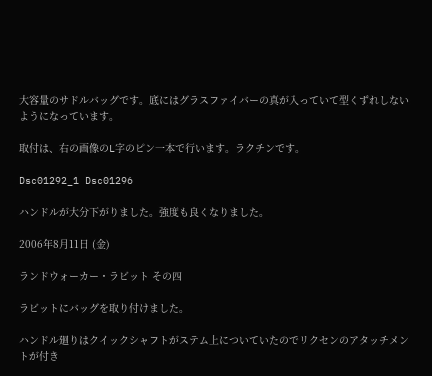大容量のサドルバッグです。底にはグラスファイバーの真が入っていて型くずれしないようになっています。

取付は、右の画像のL字のピン一本で行います。ラクチンです。

Dsc01292_1 Dsc01296

ハンドルが大分下がりました。強度も良くなりました。

2006年8月11日 (金)

ランドウォーカー・ラビット その四

ラビットにバッグを取り付けました。

ハンドル廻りはクイックシャフトがステム上についていたのでリクセンのアタッチメントが付き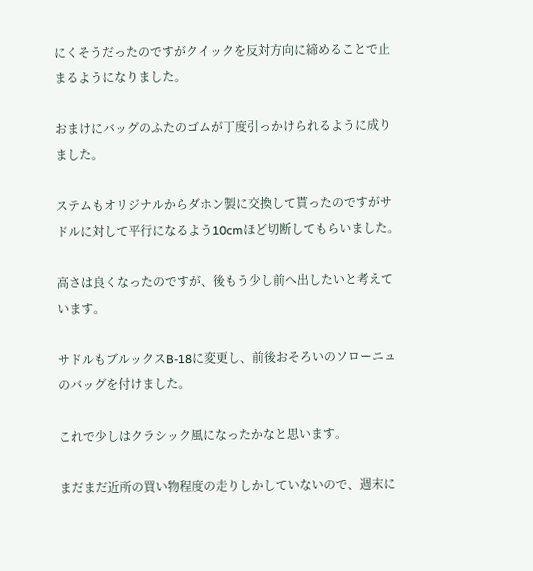にくそうだったのですがクイックを反対方向に締めることで止まるようになりました。

おまけにバッグのふたのゴムが丁度引っかけられるように成りました。

ステムもオリジナルからダホン製に交換して貰ったのですがサドルに対して平行になるよう10cmほど切断してもらいました。

高さは良くなったのですが、後もう少し前へ出したいと考えています。

サドルもブルックスB-18に変更し、前後おそろいのソローニュのバッグを付けました。

これで少しはクラシック風になったかなと思います。

まだまだ近所の買い物程度の走りしかしていないので、週末に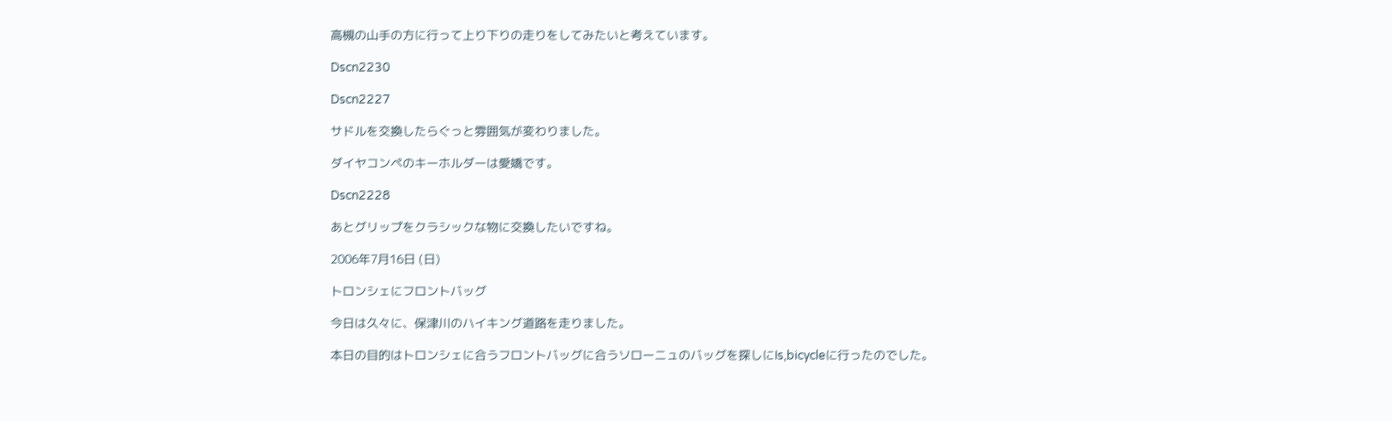高槻の山手の方に行って上り下りの走りをしてみたいと考えています。

Dscn2230

Dscn2227

サドルを交換したらぐっと雰囲気が変わりました。

ダイヤコンペのキーホルダーは愛嬌です。

Dscn2228

あとグリップをクラシックな物に交換したいですね。

2006年7月16日 (日)

トロンシェにフロントバッグ

今日は久々に、保津川のハイキング道路を走りました。

本日の目的はトロンシェに合うフロントバッグに合うソローニュのバッグを探しにIs,bicycleに行ったのでした。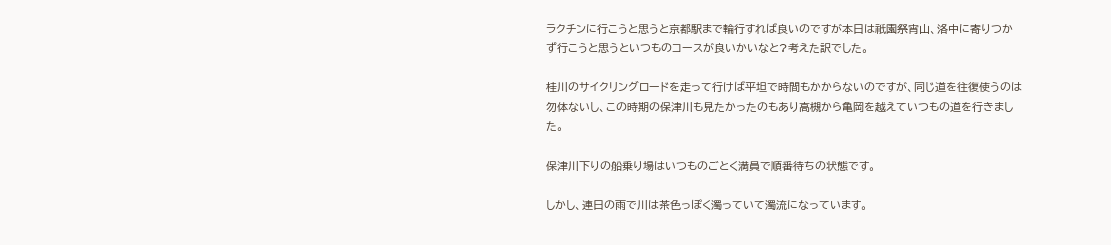ラクチンに行こうと思うと京都駅まで輪行すれば良いのですが本日は祇園祭宵山、洛中に寄りつかず行こうと思うといつものコースが良いかいなと?考えた訳でした。

桂川のサイクリングロードを走って行けば平坦で時間もかからないのですが、同じ道を往復使うのは勿体ないし、この時期の保津川も見たかったのもあり高槻から亀岡を越えていつもの道を行きました。

保津川下りの船乗り場はいつものごとく満員で順番待ちの状態です。

しかし、連日の雨で川は茶色っぽく濁っていて濁流になっています。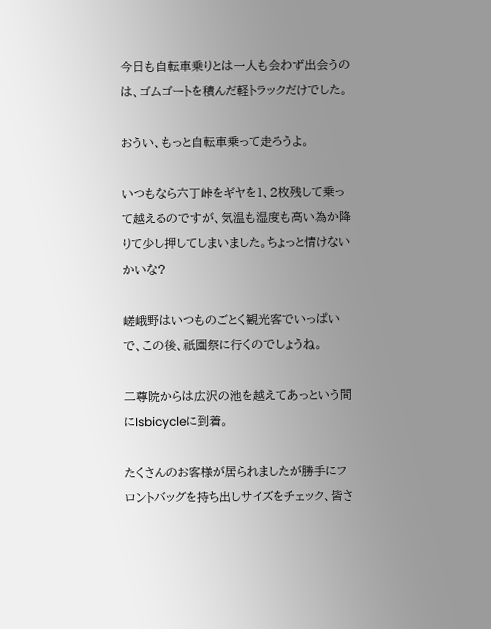今日も自転車乗りとは一人も会わず出会うのは、ゴムゴートを積んだ軽トラックだけでした。

おうい、もっと自転車乗って走ろうよ。

いつもなら六丁峠をギヤを1、2枚残して乗って越えるのですが、気温も湿度も高い為か降りて少し押してしまいました。ちょっと情けないかいな?

嵯峨野はいつものごとく観光客でいっぱいで、この後、祇園祭に行くのでしょうね。

二尊院からは広沢の池を越えてあっという間にIsbicycleに到着。

たくさんのお客様が居られましたが勝手にフロントバッグを持ち出しサイズをチェック、皆さ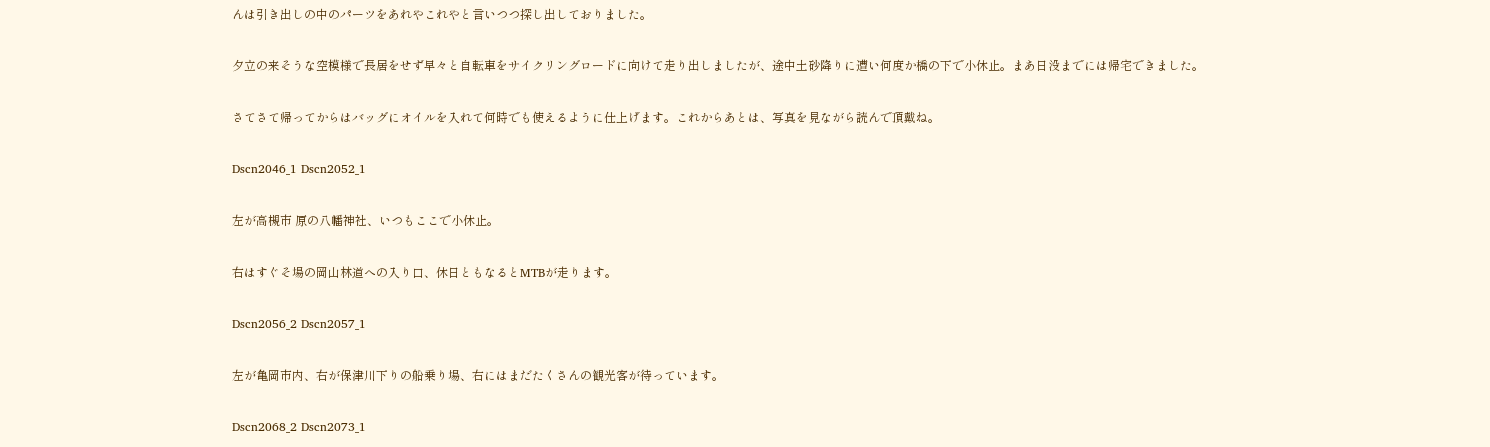んは引き出しの中のパーツをあれやこれやと言いつつ探し出しておりました。

夕立の来そうな空模様で長居をせず早々と自転車をサイクリングロードに向けて走り出しましたが、途中土砂降りに遭い何度か橋の下で小休止。まあ日没までには帰宅できました。

さてさて帰ってからはバッグにオイルを入れて何時でも使えるように仕上げます。これからあとは、写真を見ながら読んで頂戴ね。

Dscn2046_1 Dscn2052_1

左が高槻市 原の八幡神社、いつもここで小休止。

右はすぐそ場の岡山林道への入り口、休日ともなるとMTBが走ります。

Dscn2056_2 Dscn2057_1

左が亀岡市内、右が保津川下りの船乗り場、右にはまだたくさんの観光客が待っています。

Dscn2068_2 Dscn2073_1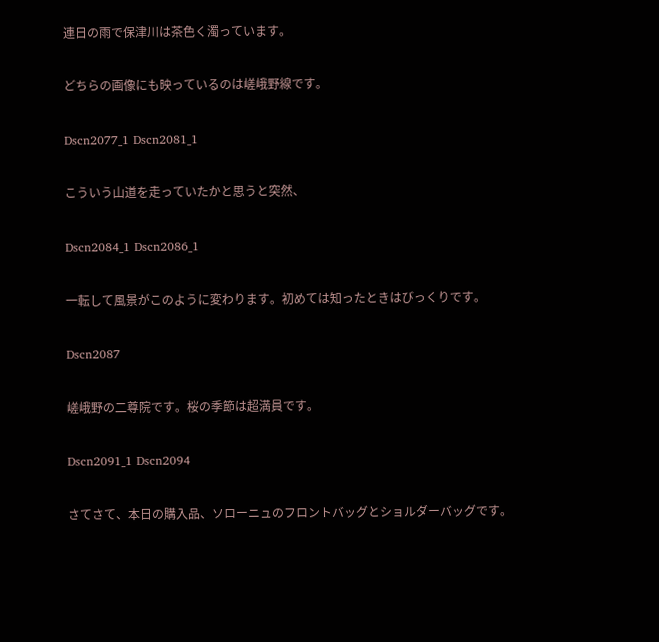連日の雨で保津川は茶色く濁っています。

どちらの画像にも映っているのは嵯峨野線です。

Dscn2077_1 Dscn2081_1

こういう山道を走っていたかと思うと突然、

Dscn2084_1 Dscn2086_1

一転して風景がこのように変わります。初めては知ったときはびっくりです。

Dscn2087

嵯峨野の二尊院です。桜の季節は超満員です。

Dscn2091_1 Dscn2094

さてさて、本日の購入品、ソローニュのフロントバッグとショルダーバッグです。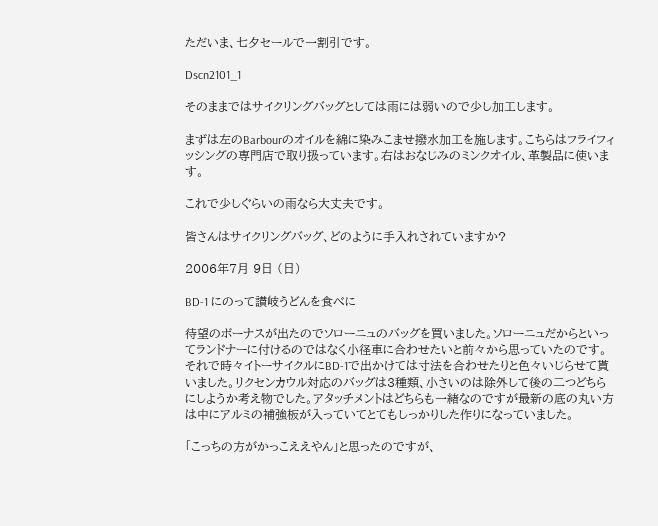ただいま、七夕セールで一割引です。

Dscn2101_1

そのままではサイクリングバッグとしては雨には弱いので少し加工します。

まずは左のBarbourのオイルを綿に染みこませ撥水加工を施します。こちらはフライフィッシングの専門店で取り扱っています。右はおなじみのミンクオイル、革製品に使います。

これで少しぐらいの雨なら大丈夫です。

皆さんはサイクリングバッグ、どのように手入れされていますか?

2006年7月 9日 (日)

BD-1 にのって讃岐うどんを食べに

待望のボーナスが出たのでソローニュのバッグを買いました。ソローニュだからといってランドナーに付けるのではなく小径車に合わせたいと前々から思っていたのです。それで時々イトーサイクルにBD-1で出かけては寸法を合わせたりと色々いじらせて貰いました。リクセンカウル対応のバッグは3種類、小さいのは除外して後の二つどちらにしようか考え物でした。アタッチメントはどちらも一緒なのですが最新の底の丸い方は中にアルミの補強板が入っていてとてもしっかりした作りになっていました。

「こっちの方がかっこええやん」と思ったのですが、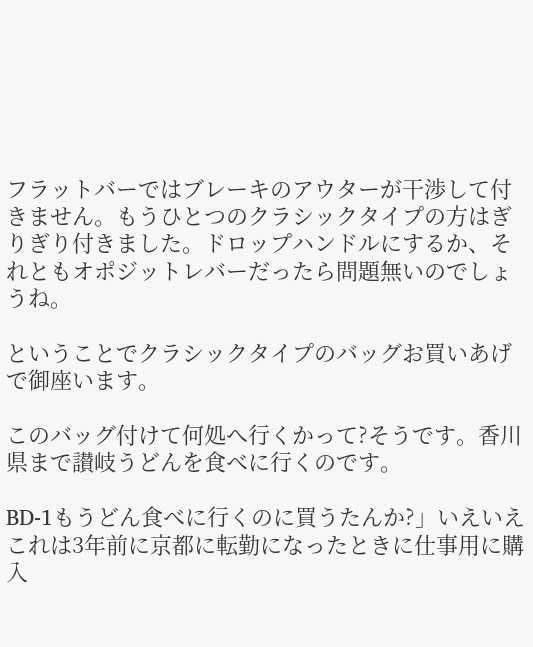フラットバーではブレーキのアウターが干渉して付きません。もうひとつのクラシックタイプの方はぎりぎり付きました。ドロップハンドルにするか、それともオポジットレバーだったら問題無いのでしょうね。

ということでクラシックタイプのバッグお買いあげで御座います。

このバッグ付けて何処へ行くかって?そうです。香川県まで讃岐うどんを食べに行くのです。

BD-1もうどん食べに行くのに買うたんか?」いえいえこれは3年前に京都に転勤になったときに仕事用に購入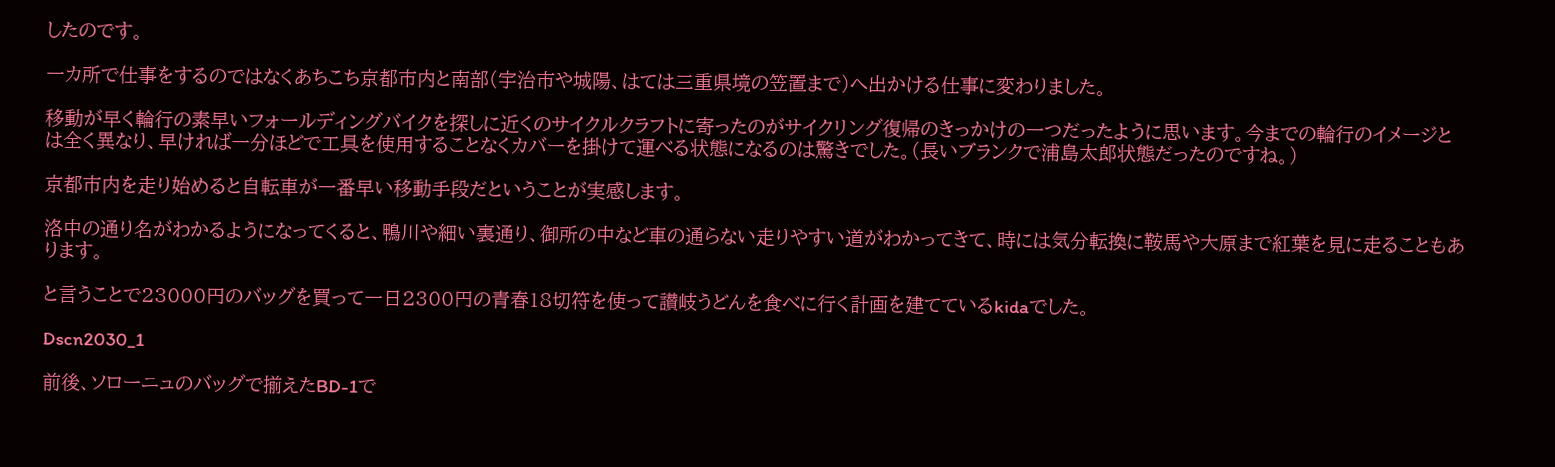したのです。

一カ所で仕事をするのではなくあちこち京都市内と南部(宇治市や城陽、はては三重県境の笠置まで)へ出かける仕事に変わりました。

移動が早く輪行の素早いフォールディングバイクを探しに近くのサイクルクラフトに寄ったのがサイクリング復帰のきっかけの一つだったように思います。今までの輪行のイメージとは全く異なり、早ければ一分ほどで工具を使用することなくカバーを掛けて運べる状態になるのは驚きでした。(長いブランクで浦島太郎状態だったのですね。)

京都市内を走り始めると自転車が一番早い移動手段だということが実感します。

洛中の通り名がわかるようになってくると、鴨川や細い裏通り、御所の中など車の通らない走りやすい道がわかってきて、時には気分転換に鞍馬や大原まで紅葉を見に走ることもあります。

と言うことで23000円のバッグを買って一日2300円の青春18切符を使って讃岐うどんを食べに行く計画を建てているkidaでした。

Dscn2030_1

前後、ソローニュのバッグで揃えたBD-1で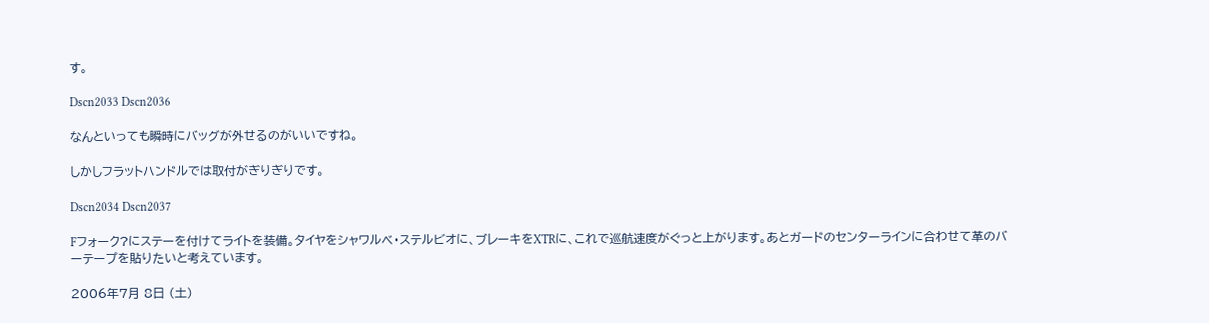す。

Dscn2033 Dscn2036

なんといっても瞬時にバッグが外せるのがいいですね。

しかしフラットハンドルでは取付がぎりぎりです。

Dscn2034 Dscn2037

Fフォーク?にステーを付けてライトを装備。タイヤをシャワルベ・ステルビオに、ブレーキをXTRに、これで巡航速度がぐっと上がります。あとガードのセンターラインに合わせて革のバーテープを貼りたいと考えています。

2006年7月 8日 (土)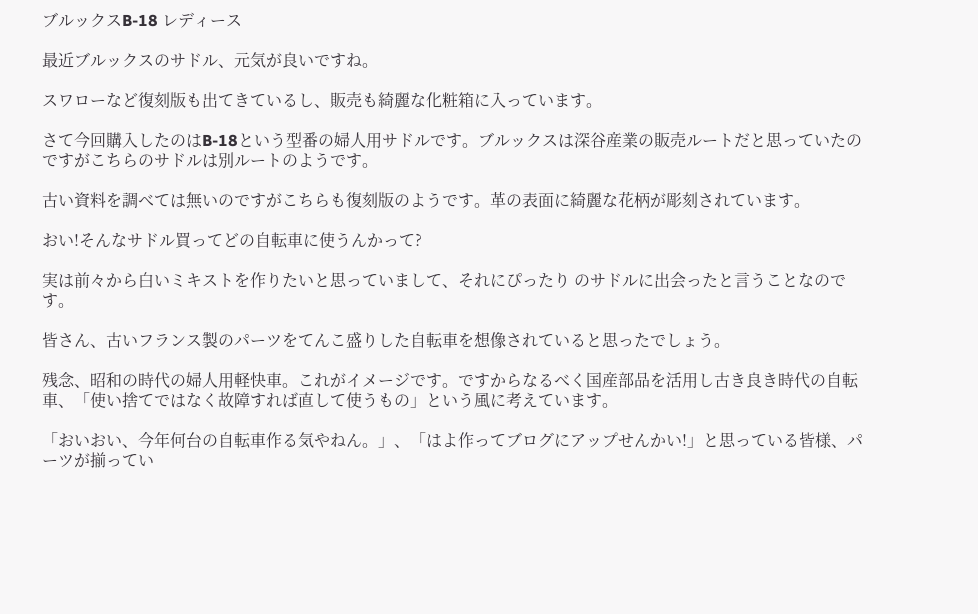ブルックスB-18 レディース

最近ブルックスのサドル、元気が良いですね。

スワローなど復刻版も出てきているし、販売も綺麗な化粧箱に入っています。

さて今回購入したのはB-18という型番の婦人用サドルです。ブルックスは深谷産業の販売ルートだと思っていたのですがこちらのサドルは別ルートのようです。

古い資料を調べては無いのですがこちらも復刻版のようです。革の表面に綺麗な花柄が彫刻されています。

おい!そんなサドル買ってどの自転車に使うんかって?

実は前々から白いミキストを作りたいと思っていまして、それにぴったり のサドルに出会ったと言うことなのです。

皆さん、古いフランス製のパーツをてんこ盛りした自転車を想像されていると思ったでしょう。

残念、昭和の時代の婦人用軽快車。これがイメージです。ですからなるべく国産部品を活用し古き良き時代の自転車、「使い捨てではなく故障すれば直して使うもの」という風に考えています。

「おいおい、今年何台の自転車作る気やねん。」、「はよ作ってブログにアップせんかい!」と思っている皆様、パーツが揃ってい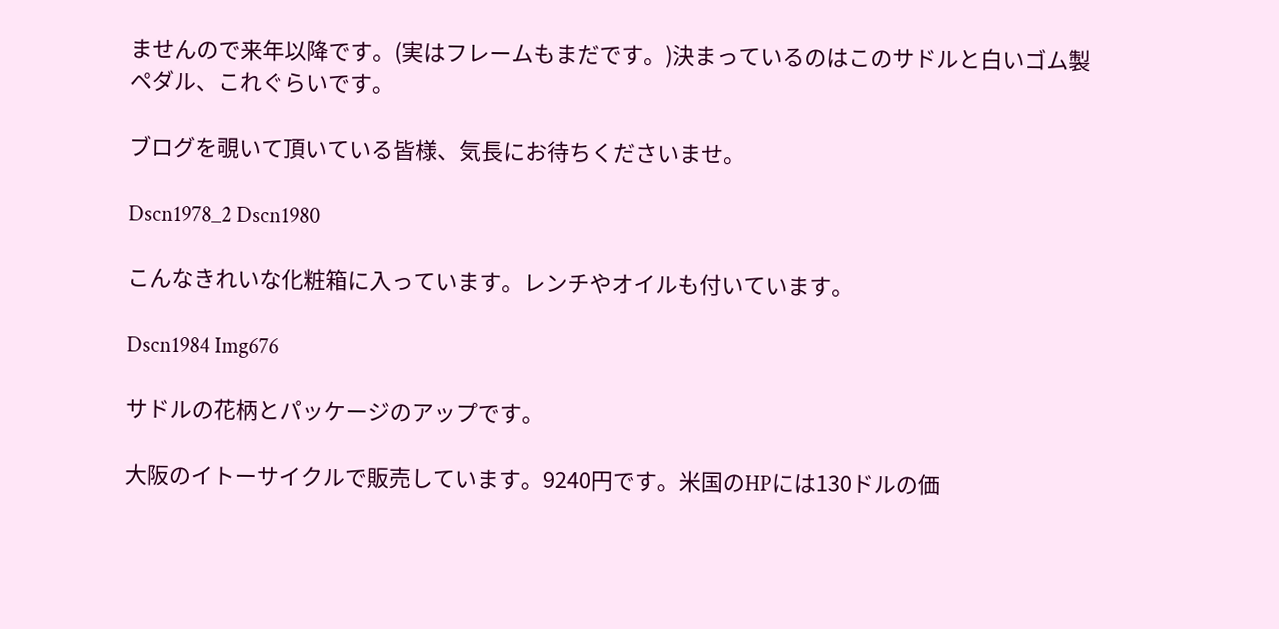ませんので来年以降です。(実はフレームもまだです。)決まっているのはこのサドルと白いゴム製ペダル、これぐらいです。

ブログを覗いて頂いている皆様、気長にお待ちくださいませ。

Dscn1978_2 Dscn1980

こんなきれいな化粧箱に入っています。レンチやオイルも付いています。

Dscn1984 Img676

サドルの花柄とパッケージのアップです。

大阪のイトーサイクルで販売しています。9240円です。米国のHPには130ドルの価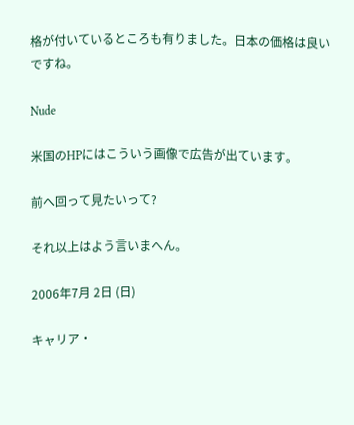格が付いているところも有りました。日本の価格は良いですね。

Nude

米国のHPにはこういう画像で広告が出ています。

前へ回って見たいって?

それ以上はよう言いまへん。

2006年7月 2日 (日)

キャリア・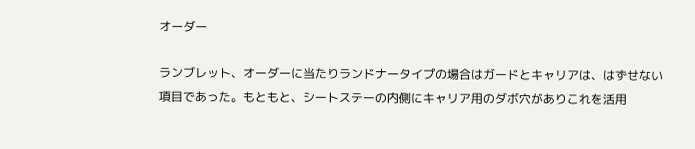オーダー

ランブレット、オーダーに当たりランドナータイプの場合はガードとキャリアは、はずせない項目であった。もともと、シートステーの内側にキャリア用のダボ穴がありこれを活用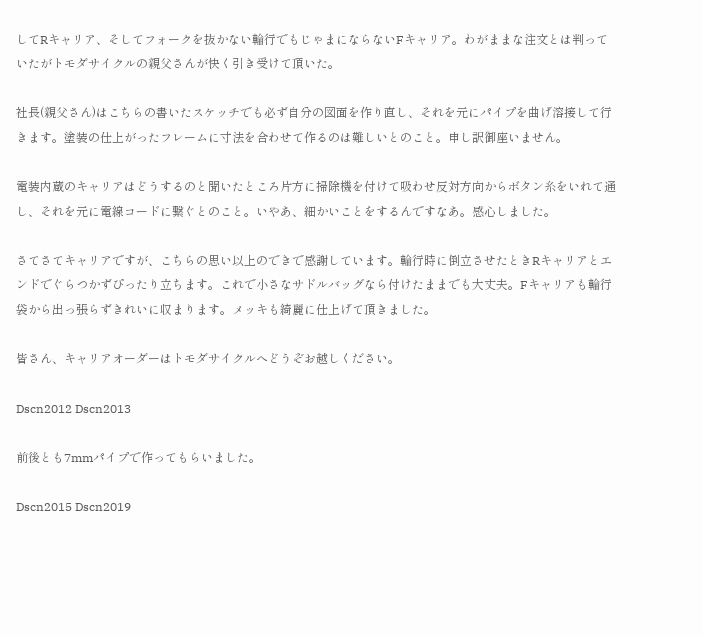してRキャリア、そしてフォークを抜かない輪行でもじゃまにならないFキャリア。わがままな注文とは判っていたがトモダサイクルの親父さんが快く引き受けて頂いた。

社長(親父さん)はこちらの書いたスケッチでも必ず自分の図面を作り直し、それを元にパイプを曲げ溶接して行きます。塗装の仕上がったフレームに寸法を合わせて作るのは難しいとのこと。申し訳御座いません。

電装内蔵のキャリアはどうするのと聞いたところ片方に掃除機を付けて吸わせ反対方向からボタン糸をいれて通し、それを元に電線コードに繋ぐとのこと。いやあ、細かいことをするんですなあ。感心しました。

さてさてキャリアですが、こちらの思い以上のできで感謝しています。輪行時に倒立させたときRキャリアとエンドでぐらつかずぴったり立ちます。これで小さなサドルバッグなら付けたままでも大丈夫。Fキャリアも輪行袋から出っ張らずきれいに収まります。メッキも綺麗に仕上げて頂きました。

皆さん、キャリアオーダーはトモダサイクルへどうぞお越しください。

Dscn2012 Dscn2013

前後とも7mmパイプで作ってもらいました。

Dscn2015 Dscn2019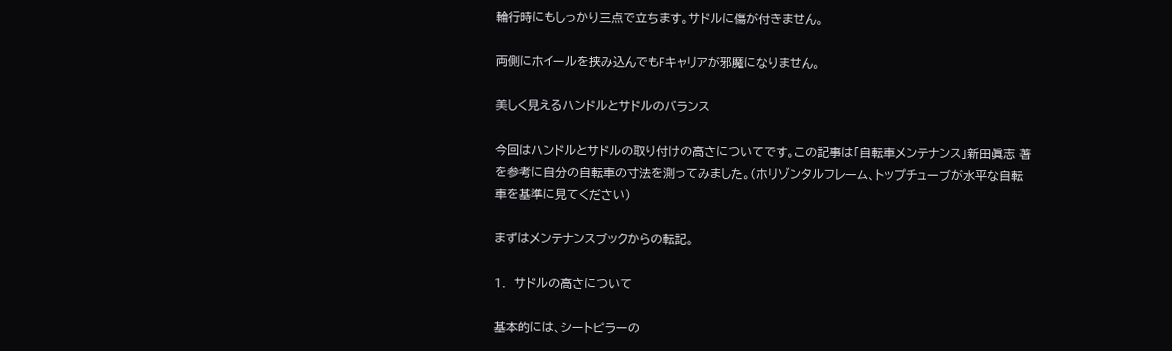輪行時にもしっかり三点で立ちます。サドルに傷が付きません。

両側にホイールを挟み込んでもFキャリアが邪魔になりません。

美しく見えるハンドルとサドルのバランス

今回はハンドルとサドルの取り付けの高さについてです。この記事は「自転車メンテナンス」新田眞志 著を参考に自分の自転車の寸法を測ってみました。(ホリゾンタルフレーム、トップチューブが水平な自転車を基準に見てください)

まずはメンテナンスブックからの転記。

1.  サドルの高さについて

基本的には、シートピラーの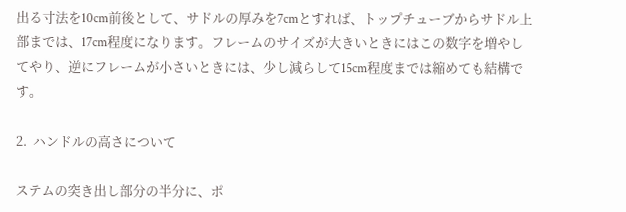出る寸法を10cm前後として、サドルの厚みを7cmとすれば、トップチューブからサドル上部までは、17cm程度になります。フレームのサイズが大きいときにはこの数字を増やしてやり、逆にフレームが小さいときには、少し減らして15cm程度までは縮めても結構です。

2.  ハンドルの高さについて

ステムの突き出し部分の半分に、ポ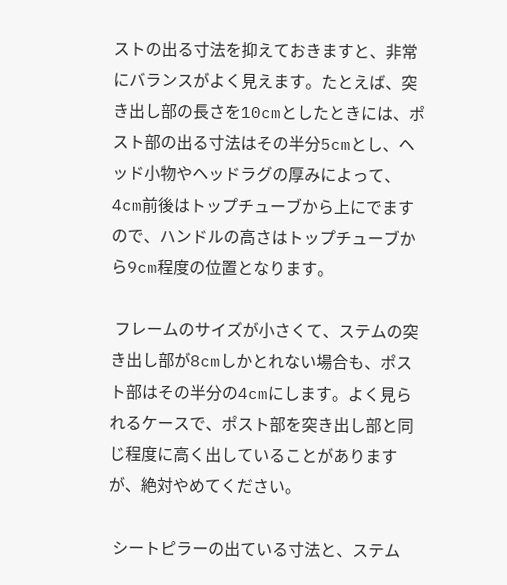ストの出る寸法を抑えておきますと、非常にバランスがよく見えます。たとえば、突き出し部の長さを10cmとしたときには、ポスト部の出る寸法はその半分5cmとし、ヘッド小物やヘッドラグの厚みによって、4cm前後はトップチューブから上にでますので、ハンドルの高さはトップチューブから9cm程度の位置となります。

 フレームのサイズが小さくて、ステムの突き出し部が8cmしかとれない場合も、ポスト部はその半分の4cmにします。よく見られるケースで、ポスト部を突き出し部と同じ程度に高く出していることがありますが、絶対やめてください。

 シートピラーの出ている寸法と、ステム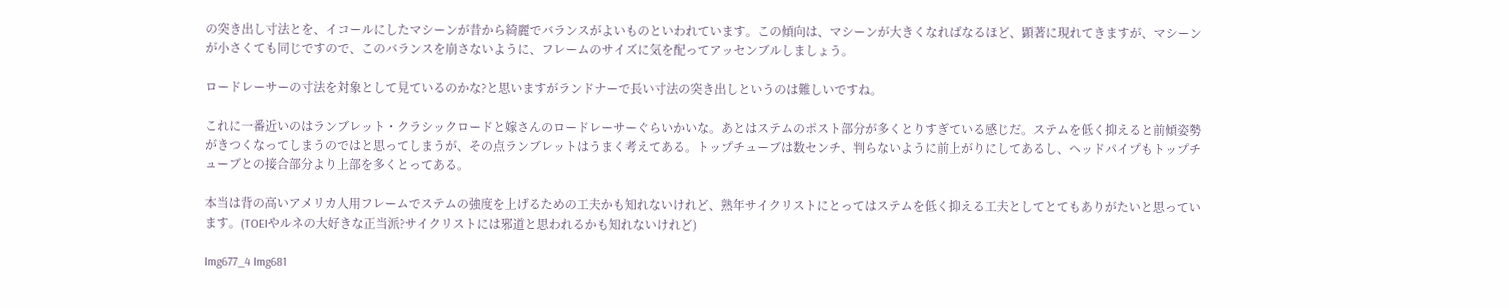の突き出し寸法とを、イコールにしたマシーンが昔から綺麗でバランスがよいものといわれています。この傾向は、マシーンが大きくなればなるほど、顕著に現れてきますが、マシーンが小さくても同じですので、このバランスを崩さないように、フレームのサイズに気を配ってアッセンブルしましょう。

ロードレーサーの寸法を対象として見ているのかな?と思いますがランドナーで長い寸法の突き出しというのは難しいですね。

これに一番近いのはランブレット・クラシックロードと嫁さんのロードレーサーぐらいかいな。あとはステムのポスト部分が多くとりすぎている感じだ。ステムを低く抑えると前傾姿勢がきつくなってしまうのではと思ってしまうが、その点ランブレットはうまく考えてある。トップチューブは数センチ、判らないように前上がりにしてあるし、ヘッドパイプもトップチューブとの接合部分より上部を多くとってある。

本当は背の高いアメリカ人用フレームでステムの強度を上げるための工夫かも知れないけれど、熟年サイクリストにとってはステムを低く抑える工夫としてとてもありがたいと思っています。(TOEIやルネの大好きな正当派?サイクリストには邪道と思われるかも知れないけれど)

Img677_4 Img681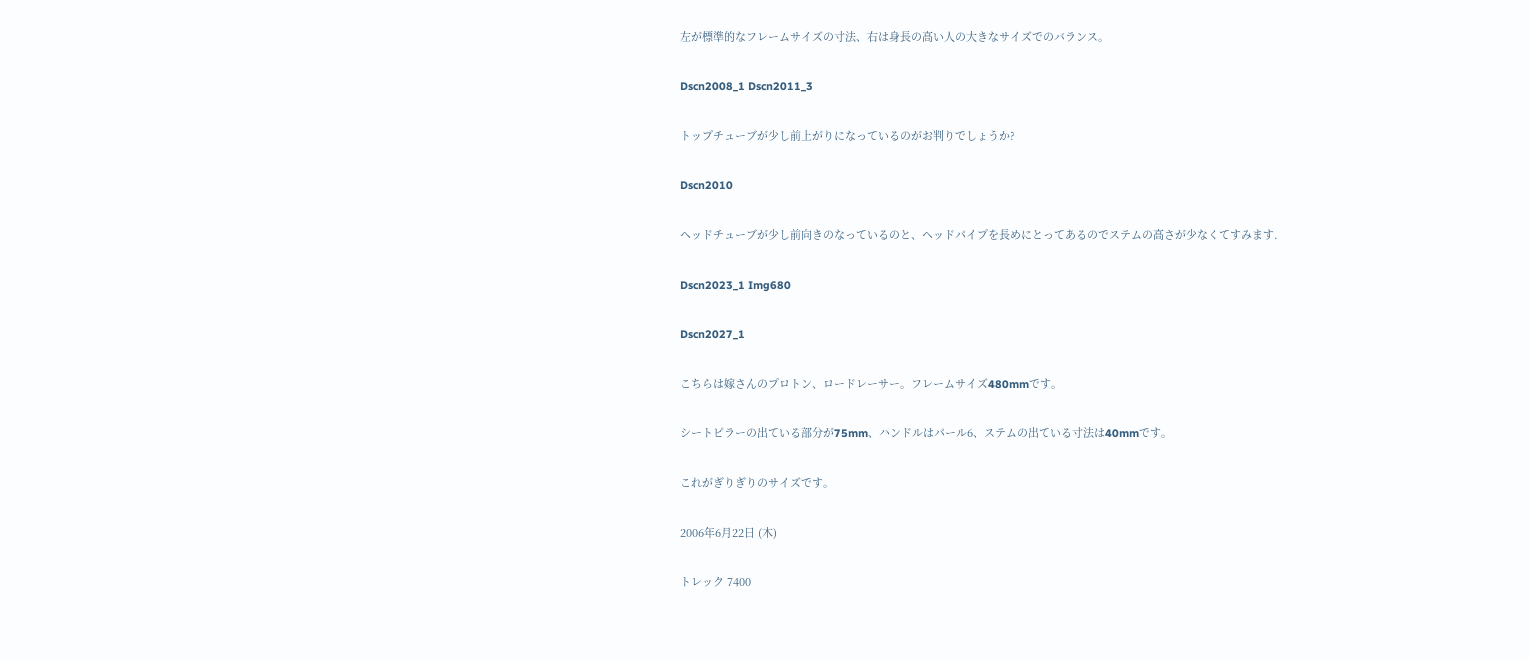左が標準的なフレームサイズの寸法、右は身長の高い人の大きなサイズでのバランス。

Dscn2008_1 Dscn2011_3

トップチューブが少し前上がりになっているのがお判りでしょうか?

Dscn2010

ヘッドチューブが少し前向きのなっているのと、ヘッドパイプを長めにとってあるのでステムの高さが少なくてすみます.

Dscn2023_1 Img680

Dscn2027_1

こちらは嫁さんのプロトン、ロードレーサー。フレームサイズ480mmです。

シートピラーの出ている部分が75mm、ハンドルはパール6、ステムの出ている寸法は40mmです。

これがぎりぎりのサイズです。

2006年6月22日 (木)

トレック 7400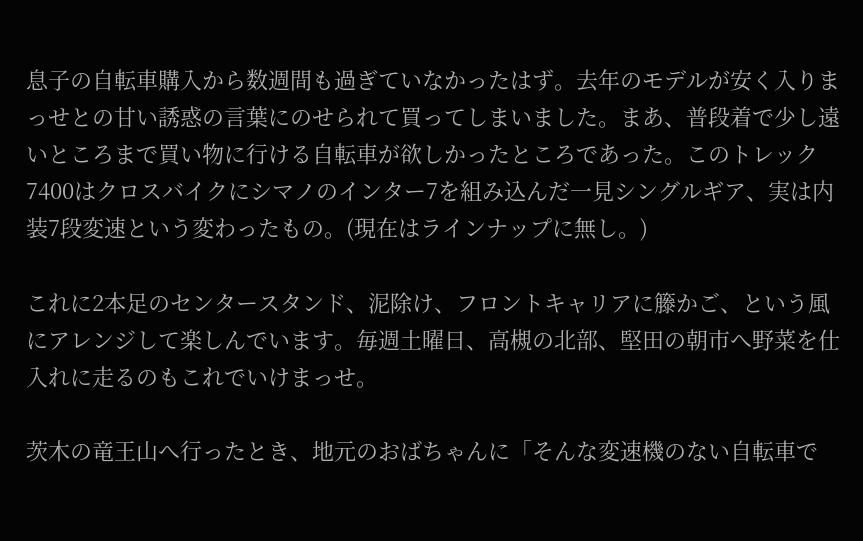息子の自転車購入から数週間も過ぎていなかったはず。去年のモデルが安く入りまっせとの甘い誘惑の言葉にのせられて買ってしまいました。まあ、普段着で少し遠いところまで買い物に行ける自転車が欲しかったところであった。このトレック7400はクロスバイクにシマノのインター7を組み込んだ一見シングルギア、実は内装7段変速という変わったもの。(現在はラインナップに無し。)

これに2本足のセンタースタンド、泥除け、フロントキャリアに籐かご、という風にアレンジして楽しんでいます。毎週土曜日、高槻の北部、堅田の朝市へ野菜を仕入れに走るのもこれでいけまっせ。

茨木の竜王山へ行ったとき、地元のおばちゃんに「そんな変速機のない自転車で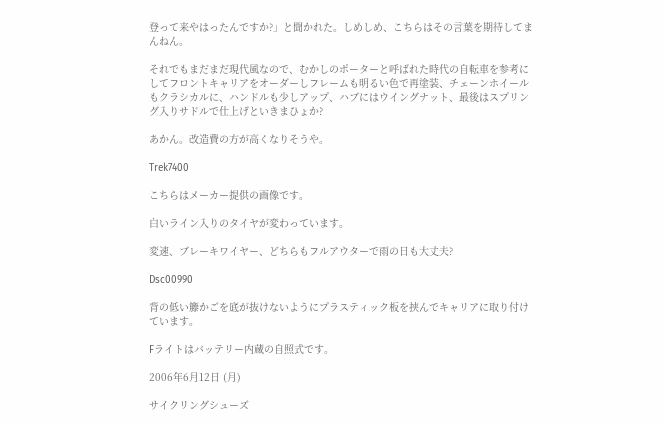登って来やはったんですか?」と聞かれた。しめしめ、こちらはその言葉を期待してまんねん。

それでもまだまだ現代風なので、むかしのポーターと呼ばれた時代の自転車を参考にしてフロントキャリアをオーダーしフレームも明るい色で再塗装、チェーンホイールもクラシカルに、ハンドルも少しアップ、ハブにはウイングナット、最後はスプリング入りサドルで仕上げといきまひょか?

あかん。改造費の方が高くなりそうや。

Trek7400

こちらはメーカー提供の画像です。

白いライン入りのタイヤが変わっています。

変速、ブレーキワイヤー、どちらもフルアウターで雨の日も大丈夫?

Dsc00990

背の低い籐かごを底が抜けないようにプラスティック板を挟んでキャリアに取り付けています。

Fライトはバッテリー内蔵の自照式です。

2006年6月12日 (月)

サイクリングシューズ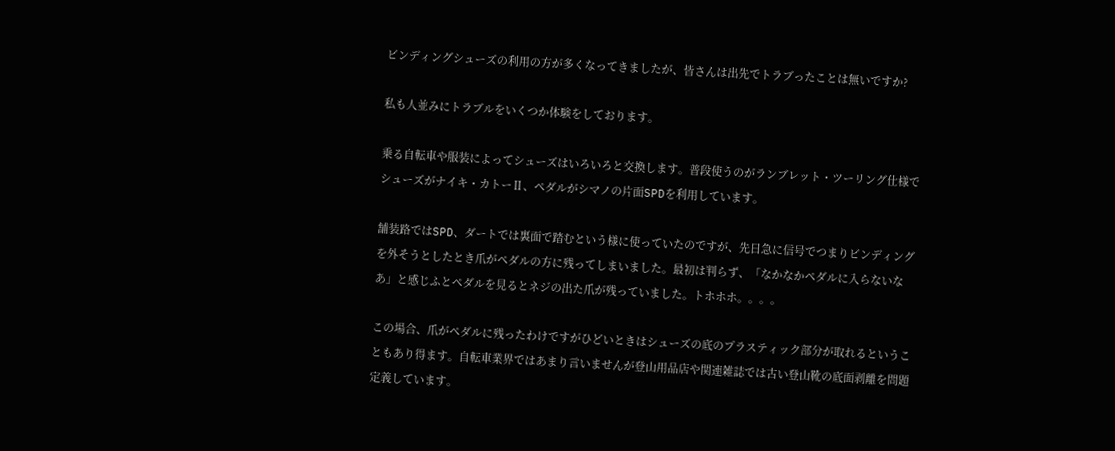ビンディングシューズの利用の方が多くなってきましたが、皆さんは出先でトラブったことは無いですか?

私も人並みにトラブルをいくつか体験をしております。

乗る自転車や服装によってシューズはいろいろと交換します。普段使うのがランブレット・ツーリング仕様でシューズがナイキ・カトーⅡ、ペダルがシマノの片面SPDを利用しています。

舗装路ではSPD、ダートでは裏面で踏むという様に使っていたのですが、先日急に信号でつまりビンディングを外そうとしたとき爪がペダルの方に残ってしまいました。最初は判らず、「なかなかペダルに入らないなあ」と感じふとペダルを見るとネジの出た爪が残っていました。トホホホ。。。。

この場合、爪がペダルに残ったわけですがひどいときはシューズの底のプラスティック部分が取れるということもあり得ます。自転車業界ではあまり言いませんが登山用品店や関連雑誌では古い登山靴の底面剥離を問題定義しています。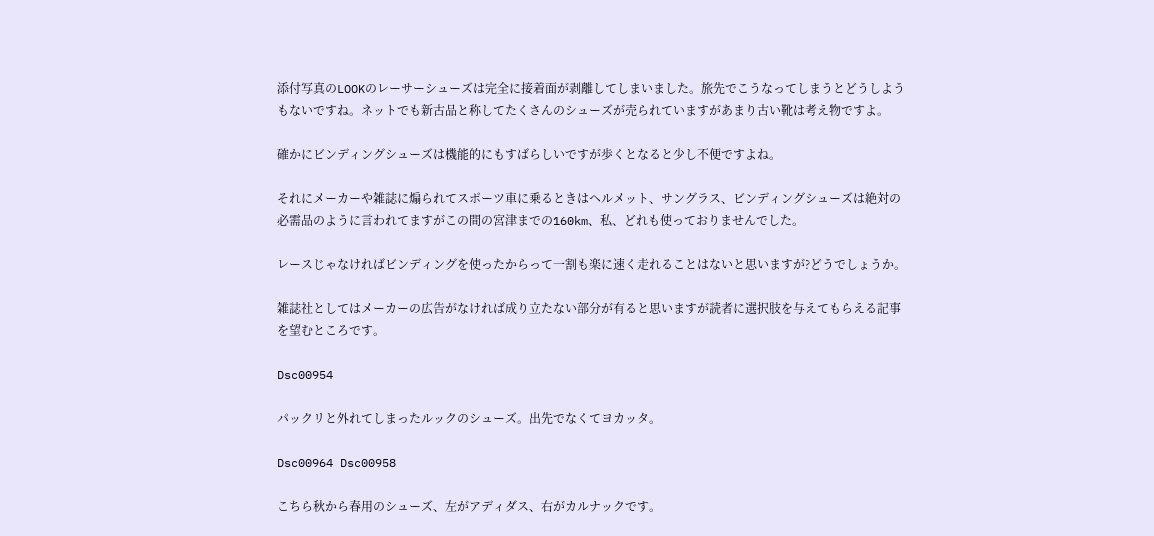添付写真のLOOKのレーサーシューズは完全に接着面が剥離してしまいました。旅先でこうなってしまうとどうしようもないですね。ネットでも新古品と称してたくさんのシューズが売られていますがあまり古い靴は考え物ですよ。

確かにビンディングシューズは機能的にもすばらしいですが歩くとなると少し不便ですよね。

それにメーカーや雑誌に煽られてスポーツ車に乗るときはヘルメット、サングラス、ビンディングシューズは絶対の必需品のように言われてますがこの間の宮津までの160km、私、どれも使っておりませんでした。

レースじゃなければビンディングを使ったからって一割も楽に速く走れることはないと思いますが?どうでしょうか。

雑誌社としてはメーカーの広告がなければ成り立たない部分が有ると思いますが読者に選択肢を与えてもらえる記事を望むところです。

Dsc00954

パックリと外れてしまったルックのシューズ。出先でなくてヨカッタ。

Dsc00964 Dsc00958

こちら秋から春用のシューズ、左がアディダス、右がカルナックです。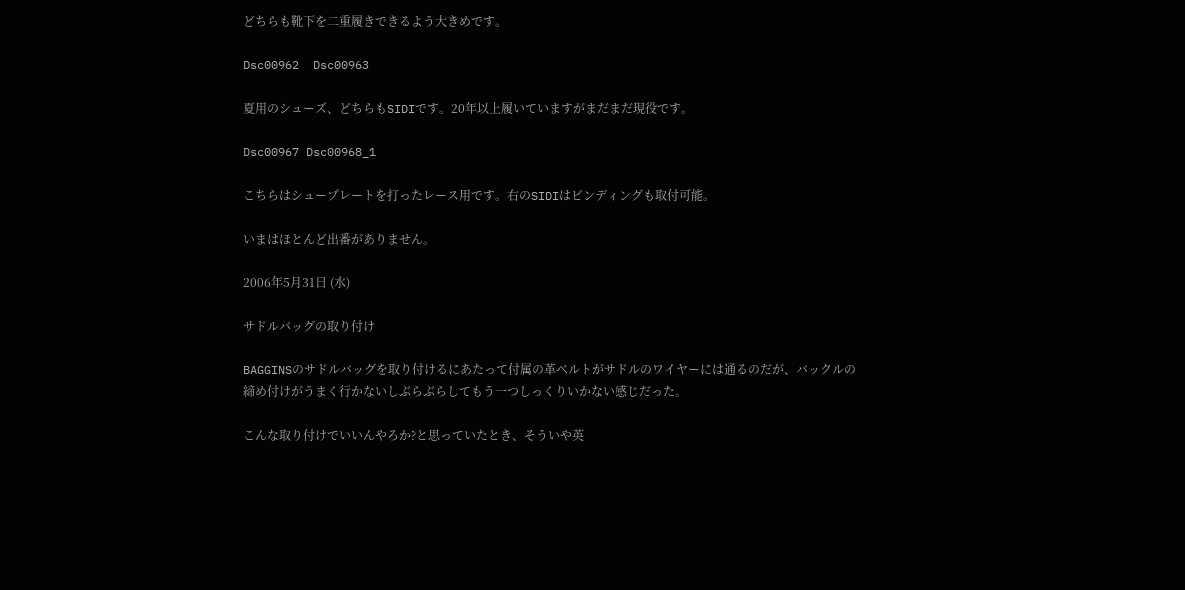どちらも靴下を二重履きできるよう大きめです。

Dsc00962  Dsc00963

夏用のシューズ、どちらもSIDIです。20年以上履いていますがまだまだ現役です。

Dsc00967 Dsc00968_1

こちらはシュープレートを打ったレース用です。右のSIDIはビンディングも取付可能。

いまはほとんど出番がありません。

2006年5月31日 (水)

サドルバッグの取り付け

BAGGINSのサドルバッグを取り付けるにあたって付属の革ベルトがサドルのワイヤーには通るのだが、バックルの締め付けがうまく行かないしぶらぶらしてもう一つしっくりいかない感じだった。

こんな取り付けでいいんやろか?と思っていたとき、そういや英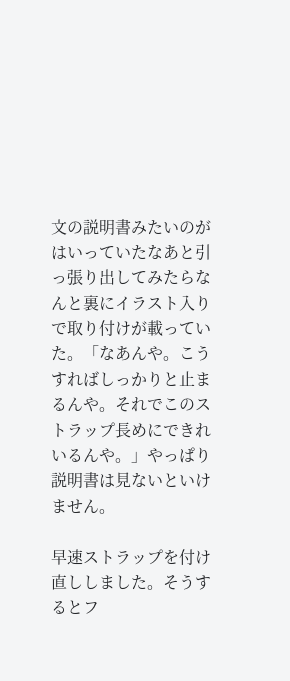文の説明書みたいのがはいっていたなあと引っ張り出してみたらなんと裏にイラスト入りで取り付けが載っていた。「なあんや。こうすればしっかりと止まるんや。それでこのストラップ長めにできれいるんや。」やっぱり説明書は見ないといけません。

早速ストラップを付け直ししました。そうするとフ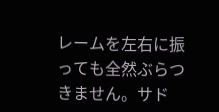レームを左右に振っても全然ぶらつきません。サド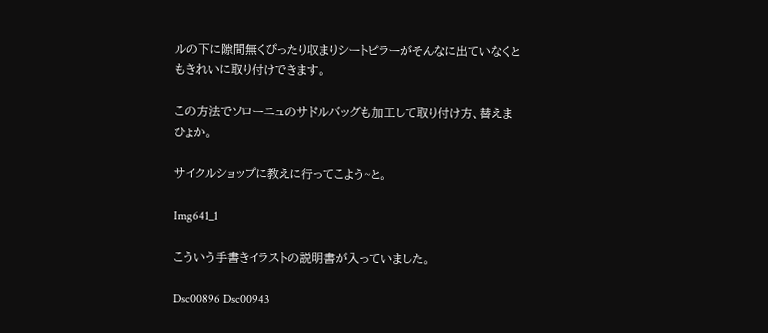ルの下に隙間無くぴったり収まりシートピラーがそんなに出ていなくともきれいに取り付けできます。

この方法でソローニュのサドルバッグも加工して取り付け方、替えまひょか。

サイクルショップに教えに行ってこよう~と。

Img641_1

こういう手書きイラストの説明書が入っていました。

Dsc00896 Dsc00943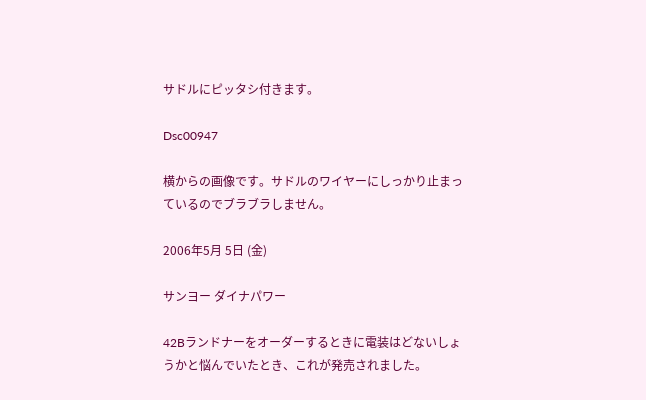サドルにピッタシ付きます。

Dsc00947

横からの画像です。サドルのワイヤーにしっかり止まっているのでブラブラしません。

2006年5月 5日 (金)

サンヨー ダイナパワー

42Bランドナーをオーダーするときに電装はどないしょうかと悩んでいたとき、これが発売されました。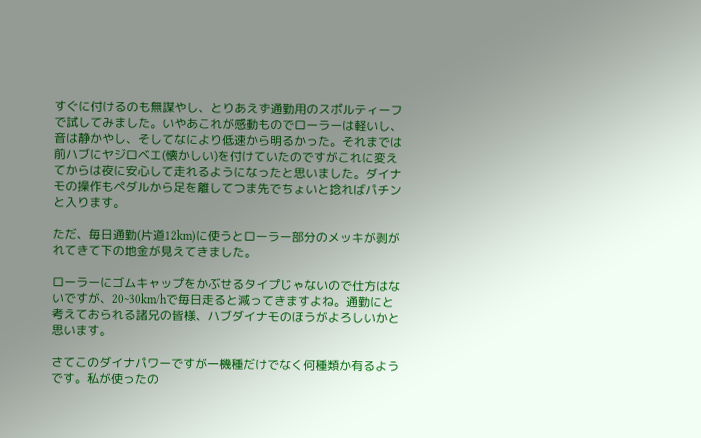すぐに付けるのも無謀やし、とりあえず通勤用のスポルティーフで試してみました。いやあこれが感動ものでローラーは軽いし、音は静かやし、そしてなにより低速から明るかった。それまでは前ハブにヤジロベエ(懐かしい)を付けていたのですがこれに変えてからは夜に安心して走れるようになったと思いました。ダイナモの操作もペダルから足を離してつま先でちょいと捻ればパチンと入ります。

ただ、毎日通勤(片道12km)に使うとローラー部分のメッキが剥がれてきて下の地金が見えてきました。

ローラーにゴムキャップをかぶせるタイプじゃないので仕方はないですが、20~30km/hで毎日走ると減ってきますよね。通勤にと考えておられる諸兄の皆様、ハブダイナモのほうがよろしいかと思います。

さてこのダイナパワーですが一機種だけでなく何種類か有るようです。私が使ったの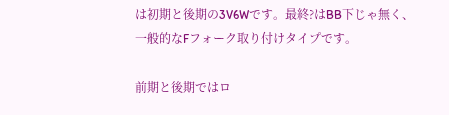は初期と後期の3V6Wです。最終?はBB下じゃ無く、一般的なFフォーク取り付けタイプです。

前期と後期ではロ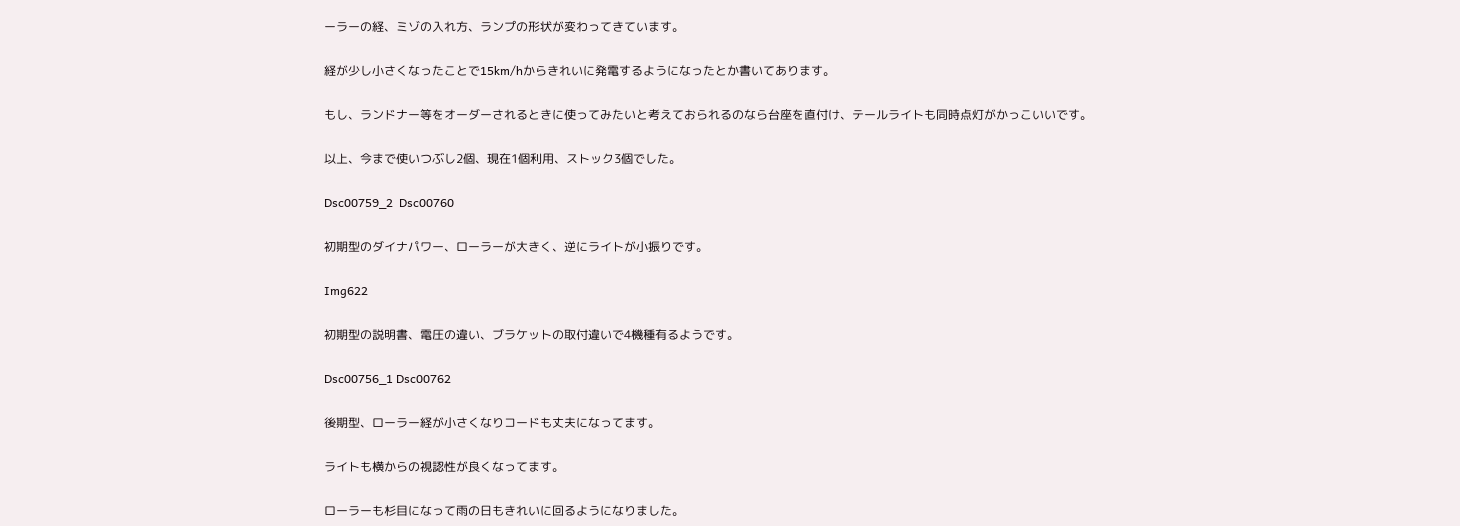ーラーの経、ミゾの入れ方、ランプの形状が変わってきています。

経が少し小さくなったことで15km/hからきれいに発電するようになったとか書いてあります。

もし、ランドナー等をオーダーされるときに使ってみたいと考えておられるのなら台座を直付け、テールライトも同時点灯がかっこいいです。

以上、今まで使いつぶし2個、現在1個利用、ストック3個でした。

Dsc00759_2  Dsc00760

初期型のダイナパワー、ローラーが大きく、逆にライトが小振りです。

Img622

初期型の説明書、電圧の違い、ブラケットの取付違いで4機種有るようです。

Dsc00756_1 Dsc00762

後期型、ローラー経が小さくなりコードも丈夫になってます。

ライトも横からの視認性が良くなってます。

ローラーも杉目になって雨の日もきれいに回るようになりました。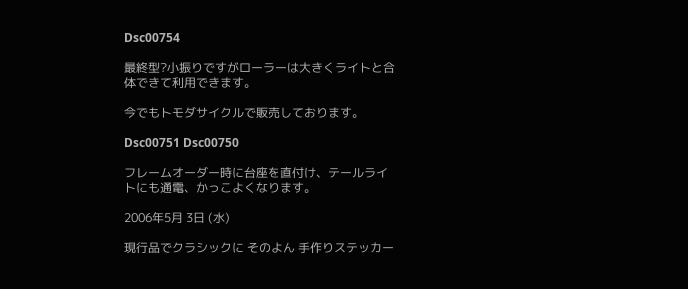Dsc00754

最終型?小振りですがローラーは大きくライトと合体できて利用できます。

今でもトモダサイクルで販売しております。

Dsc00751 Dsc00750

フレームオーダー時に台座を直付け、テールライトにも通電、かっこよくなります。

2006年5月 3日 (水)

現行品でクラシックに そのよん 手作りステッカー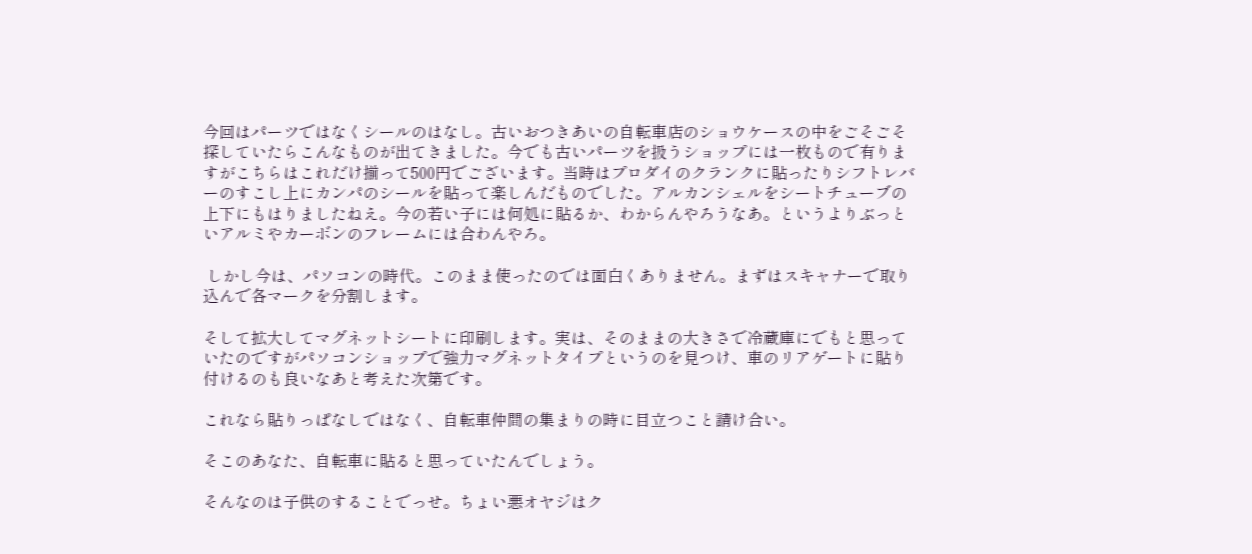今回はパーツではなくシールのはなし。古いおつきあいの自転車店のショウケースの中をごそごそ探していたらこんなものが出てきました。今でも古いパーツを扱うショップには一枚もので有りますがこちらはこれだけ揃って500円でございます。当時はプロダイのクランクに貼ったりシフトレバーのすこし上にカンパのシールを貼って楽しんだものでした。アルカンシェルをシートチューブの上下にもはりましたねえ。今の若い子には何処に貼るか、わからんやろうなあ。というよりぶっといアルミやカーボンのフレームには合わんやろ。

 しかし今は、パソコンの時代。このまま使ったのでは面白くありません。まずはスキャナーで取り込んで各マークを分割します。

そして拡大してマグネットシートに印刷します。実は、そのままの大きさで冷蔵庫にでもと思っていたのですがパソコンショップで強力マグネットタイプというのを見つけ、車のリアゲートに貼り付けるのも良いなあと考えた次第です。

これなら貼りっぱなしではなく、自転車仲間の集まりの時に目立つこと請け合い。

そこのあなた、自転車に貼ると思っていたんでしょう。

そんなのは子供のすることでっせ。ちょい悪オヤジはク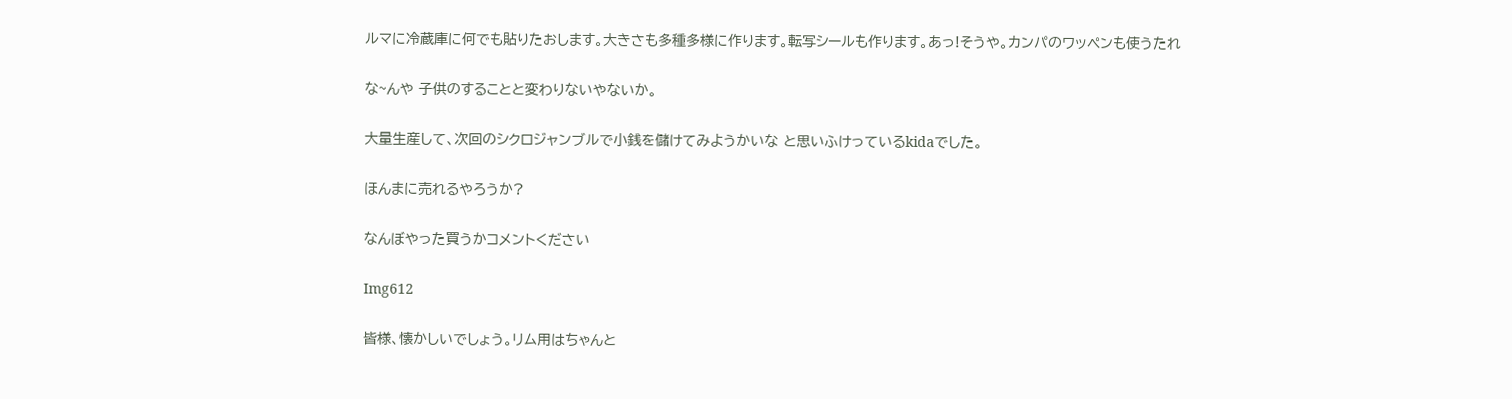ルマに冷蔵庫に何でも貼りたおします。大きさも多種多様に作ります。転写シールも作ります。あっ!そうや。カンパのワッペンも使うたれ

な~んや 子供のすることと変わりないやないか。

大量生産して、次回のシクロジャンブルで小銭を儲けてみようかいな と思いふけっているkidaでした。

ほんまに売れるやろうか?

なんぼやった買うかコメントください

Img612

皆様、懐かしいでしょう。リム用はちゃんと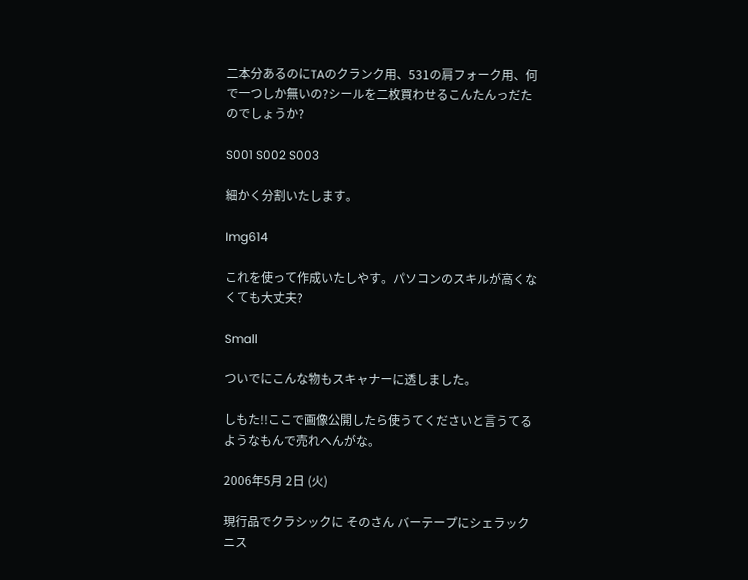二本分あるのにTAのクランク用、531の肩フォーク用、何で一つしか無いの?シールを二枚買わせるこんたんっだたのでしょうか?

S001 S002 S003

細かく分割いたします。

Img614

これを使って作成いたしやす。パソコンのスキルが高くなくても大丈夫?

Small

ついでにこんな物もスキャナーに透しました。

しもた!!ここで画像公開したら使うてくださいと言うてるようなもんで売れへんがな。

2006年5月 2日 (火)

現行品でクラシックに そのさん バーテープにシェラックニス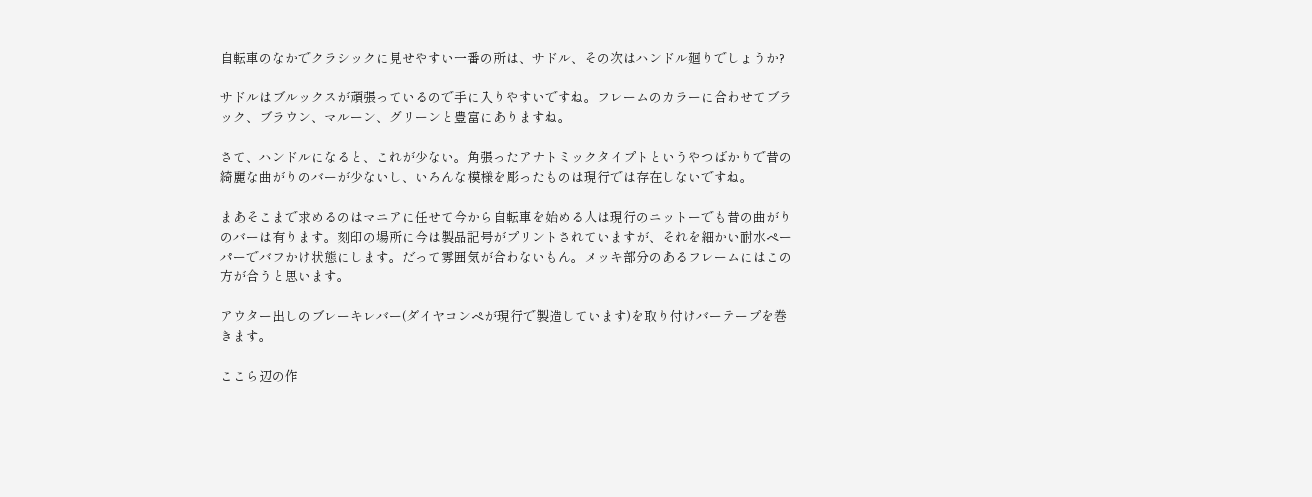自転車のなかでクラシックに見せやすい一番の所は、サドル、その次はハンドル廻りでしょうか?

サドルはブルックスが頑張っているので手に入りやすいですね。フレームのカラーに合わせてブラック、ブラウン、マルーン、グリーンと豊富にありますね。

さて、ハンドルになると、これが少ない。角張ったアナトミックタイプトというやつばかりで昔の綺麗な曲がりのバーが少ないし、いろんな模様を彫ったものは現行では存在しないですね。

まあそこまで求めるのはマニアに任せて今から自転車を始める人は現行のニットーでも昔の曲がりのバーは有ります。刻印の場所に今は製品記号がプリントされていますが、それを細かい耐水ペーパーでバフかけ状態にします。だって雰囲気が合わないもん。メッキ部分のあるフレームにはこの方が合うと思います。

アウター出しのブレーキレバー(ダイヤコンペが現行で製造しています)を取り付けバーテープを巻きます。

ここら辺の作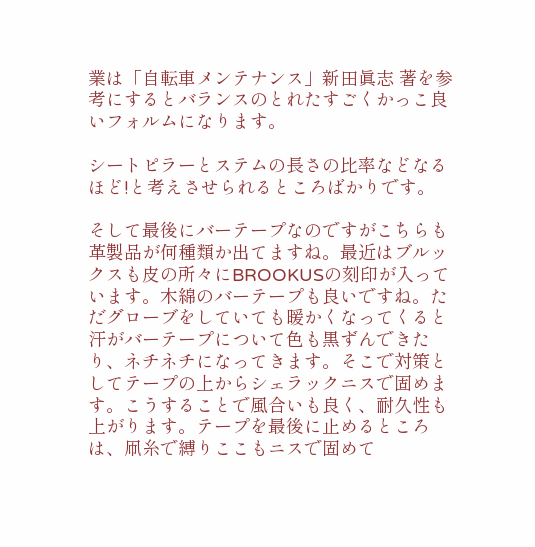業は「自転車メンテナンス」新田眞志 著を参考にするとバランスのとれたすごくかっこ良いフォルムになります。

シートピラーとステムの長さの比率などなるほど!と考えさせられるところばかりです。

そして最後にバーテープなのですがこちらも革製品が何種類か出てますね。最近はブルックスも皮の所々にBROOKUSの刻印が入っています。木綿のバーテープも良いですね。ただグローブをしていても暖かくなってくると汗がバーテープについて色も黒ずんできたり、ネチネチになってきます。そこで対策としてテープの上からシェラックニスで固めます。こうすることで風合いも良く、耐久性も上がります。テープを最後に止めるところは、凧糸で縛りここもニスで固めて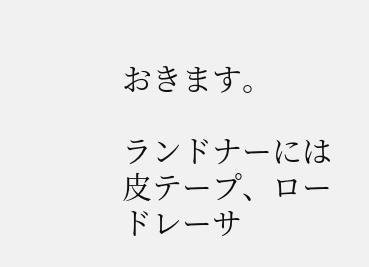おきます。

ランドナーには皮テープ、ロードレーサ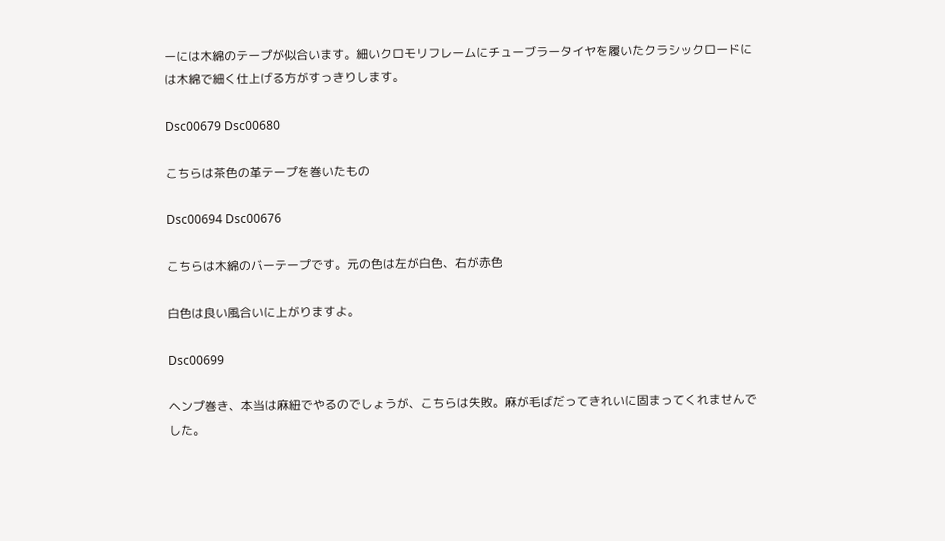ーには木綿のテープが似合います。細いクロモリフレームにチューブラータイヤを履いたクラシックロードには木綿で細く仕上げる方がすっきりします。

Dsc00679 Dsc00680

こちらは茶色の革テープを巻いたもの

Dsc00694 Dsc00676

こちらは木綿のバーテープです。元の色は左が白色、右が赤色

白色は良い風合いに上がりますよ。

Dsc00699

ヘンプ巻き、本当は麻紐でやるのでしょうが、こちらは失敗。麻が毛ばだってきれいに固まってくれませんでした。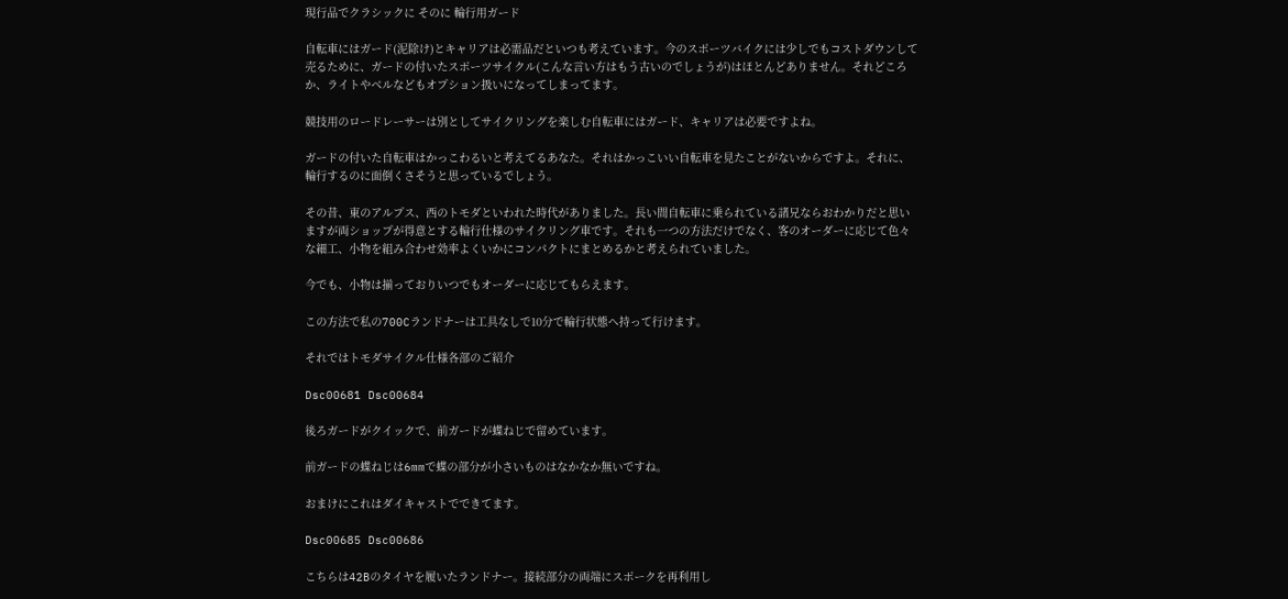現行品でクラシックに そのに 輪行用ガード

自転車にはガード(泥除け)とキャリアは必需品だといつも考えています。今のスポーツバイクには少しでもコストダウンして売るために、ガードの付いたスポーツサイクル(こんな言い方はもう古いのでしょうが)はほとんどありません。それどころか、ライトやベルなどもオプション扱いになってしまってます。

競技用のロードレーサーは別としてサイクリングを楽しむ自転車にはガード、キャリアは必要ですよね。

ガードの付いた自転車はかっこわるいと考えてるあなた。それはかっこいい自転車を見たことがないからですよ。それに、輪行するのに面倒くさそうと思っているでしょう。

その昔、東のアルプス、西のトモダといわれた時代がありました。長い間自転車に乗られている諸兄ならおわかりだと思いますが両ショップが得意とする輪行仕様のサイクリング車です。それも一つの方法だけでなく、客のオーダーに応じて色々な細工、小物を組み合わせ効率よくいかにコンパクトにまとめるかと考えられていました。

今でも、小物は揃っておりいつでもオーダーに応じてもらえます。

この方法で私の700Cランドナーは工具なしで10分で輪行状態へ持って行けます。

それではトモダサイクル仕様各部のご紹介

Dsc00681 Dsc00684

後ろガードがクイックで、前ガードが蝶ねじで留めています。

前ガードの蝶ねじは6mmで蝶の部分が小さいものはなかなか無いですね。

おまけにこれはダイキャストでできてます。

Dsc00685 Dsc00686

こちらは42Bのタイヤを履いたランドナー。接続部分の両端にスポークを再利用し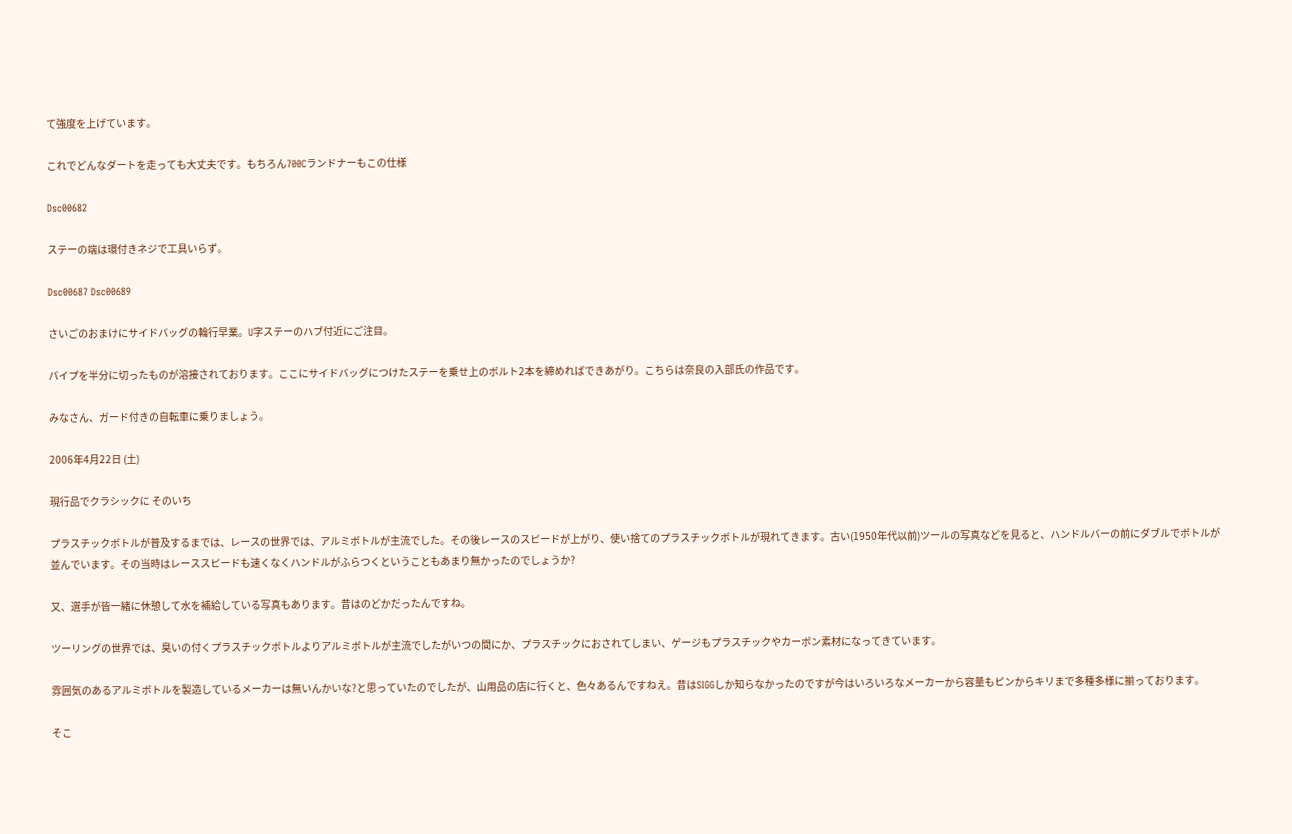て強度を上げています。

これでどんなダートを走っても大丈夫です。もちろん700Cランドナーもこの仕様

Dsc00682

ステーの端は環付きネジで工具いらず。

Dsc00687 Dsc00689

さいごのおまけにサイドバッグの輪行早業。U字ステーのハブ付近にご注目。

パイプを半分に切ったものが溶接されております。ここにサイドバッグにつけたステーを乗せ上のボルト2本を締めればできあがり。こちらは奈良の入部氏の作品です。

みなさん、ガード付きの自転車に乗りましょう。

2006年4月22日 (土)

現行品でクラシックに そのいち

プラスチックボトルが普及するまでは、レースの世界では、アルミボトルが主流でした。その後レースのスピードが上がり、使い捨てのプラスチックボトルが現れてきます。古い(1950年代以前)ツールの写真などを見ると、ハンドルバーの前にダブルでボトルが並んでいます。その当時はレーススピードも速くなくハンドルがふらつくということもあまり無かったのでしょうか?

又、選手が皆一緒に休憩して水を補給している写真もあります。昔はのどかだったんですね。

ツーリングの世界では、臭いの付くプラスチックボトルよりアルミボトルが主流でしたがいつの間にか、プラスチックにおされてしまい、ゲージもプラスチックやカーボン素材になってきています。

雰囲気のあるアルミボトルを製造しているメーカーは無いんかいな?と思っていたのでしたが、山用品の店に行くと、色々あるんですねえ。昔はSIGGしか知らなかったのですが今はいろいろなメーカーから容量もピンからキリまで多種多様に揃っております。

そこ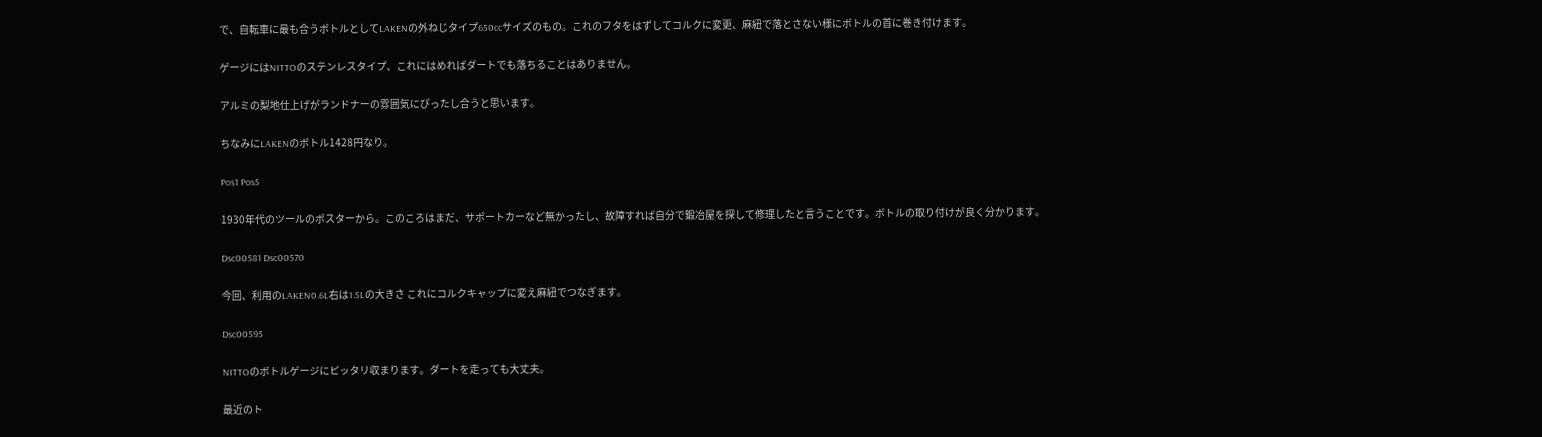で、自転車に最も合うボトルとしてLAKENの外ねじタイプ650ccサイズのもの。これのフタをはずしてコルクに変更、麻紐で落とさない様にボトルの首に巻き付けます。

ゲージにはNITTOのステンレスタイプ、これにはめればダートでも落ちることはありません。

アルミの梨地仕上げがランドナーの雰囲気にぴったし合うと思います。

ちなみにLAKENのボトル1428円なり。

Pos1 Pos5

1930年代のツールのポスターから。このころはまだ、サポートカーなど無かったし、故障すれば自分で鍛冶屋を探して修理したと言うことです。ボトルの取り付けが良く分かります。

Dsc00581 Dsc00570

今回、利用のLAKEN0.6L右は1.5Lの大きさ これにコルクキャップに変え麻紐でつなぎます。

Dsc00595

NITTOのボトルゲージにピッタリ収まります。ダートを走っても大丈夫。

最近のト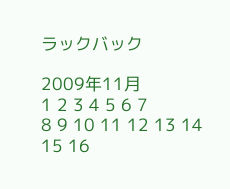ラックバック

2009年11月
1 2 3 4 5 6 7
8 9 10 11 12 13 14
15 16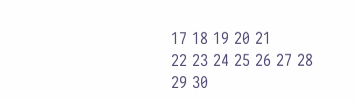17 18 19 20 21
22 23 24 25 26 27 28
29 30